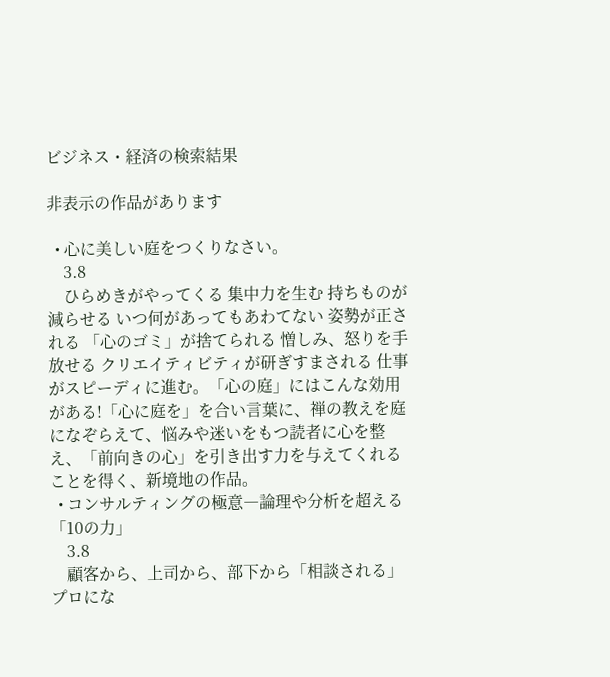ビジネス・経済の検索結果

非表示の作品があります

  • 心に美しい庭をつくりなさい。
    3.8
    ひらめきがやってくる 集中力を生む 持ちものが減らせる いつ何があってもあわてない 姿勢が正される 「心のゴミ」が捨てられる 憎しみ、怒りを手放せる クリエイティビティが研ぎすまされる 仕事がスピーディに進む。「心の庭」にはこんな効用がある!「心に庭を」を合い言葉に、禅の教えを庭になぞらえて、悩みや迷いをもつ読者に心を整え、「前向きの心」を引き出す力を与えてくれることを得く、新境地の作品。
  • コンサルティングの極意―論理や分析を超える「10の力」
    3.8
    顧客から、上司から、部下から「相談される」プロにな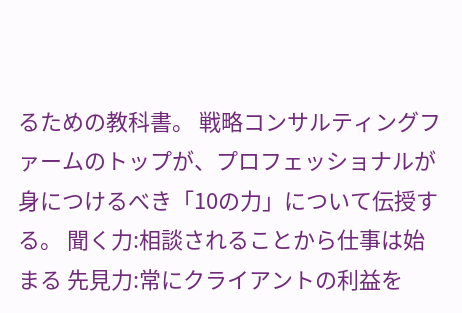るための教科書。 戦略コンサルティングファームのトップが、プロフェッショナルが身につけるべき「10の力」について伝授する。 聞く力:相談されることから仕事は始まる 先見力:常にクライアントの利益を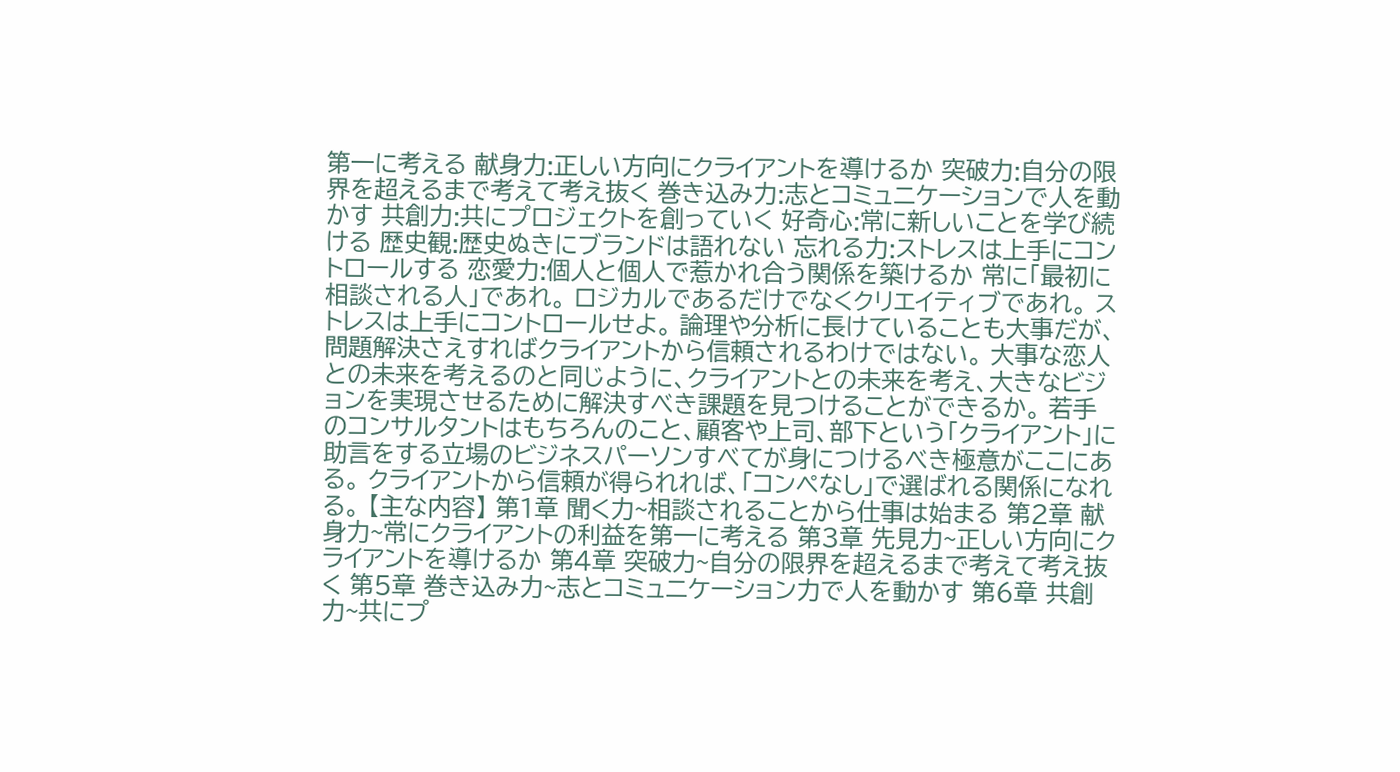第一に考える 献身力:正しい方向にクライアントを導けるか 突破力:自分の限界を超えるまで考えて考え抜く 巻き込み力:志とコミュニケーションで人を動かす 共創力:共にプロジェクトを創っていく 好奇心:常に新しいことを学び続ける 歴史観:歴史ぬきにブランドは語れない 忘れる力:ストレスは上手にコントロールする 恋愛力:個人と個人で惹かれ合う関係を築けるか 常に「最初に相談される人」であれ。 ロジカルであるだけでなくクリエイティブであれ。 ストレスは上手にコントロールせよ。 論理や分析に長けていることも大事だが、問題解決さえすればクライアントから信頼されるわけではない。 大事な恋人との未来を考えるのと同じように、クライアントとの未来を考え、大きなビジョンを実現させるために解決すべき課題を見つけることができるか。 若手のコンサルタントはもちろんのこと、顧客や上司、部下という「クライアント」に助言をする立場のビジネスパーソンすべてが身につけるべき極意がここにある。 クライアントから信頼が得られれば、「コンペなし」で選ばれる関係になれる。 【主な内容】 第1章 聞く力~相談されることから仕事は始まる 第2章 献身力~常にクライアントの利益を第一に考える 第3章 先見力~正しい方向にクライアントを導けるか 第4章 突破力~自分の限界を超えるまで考えて考え抜く 第5章 巻き込み力~志とコミュニケーション力で人を動かす 第6章 共創力~共にプ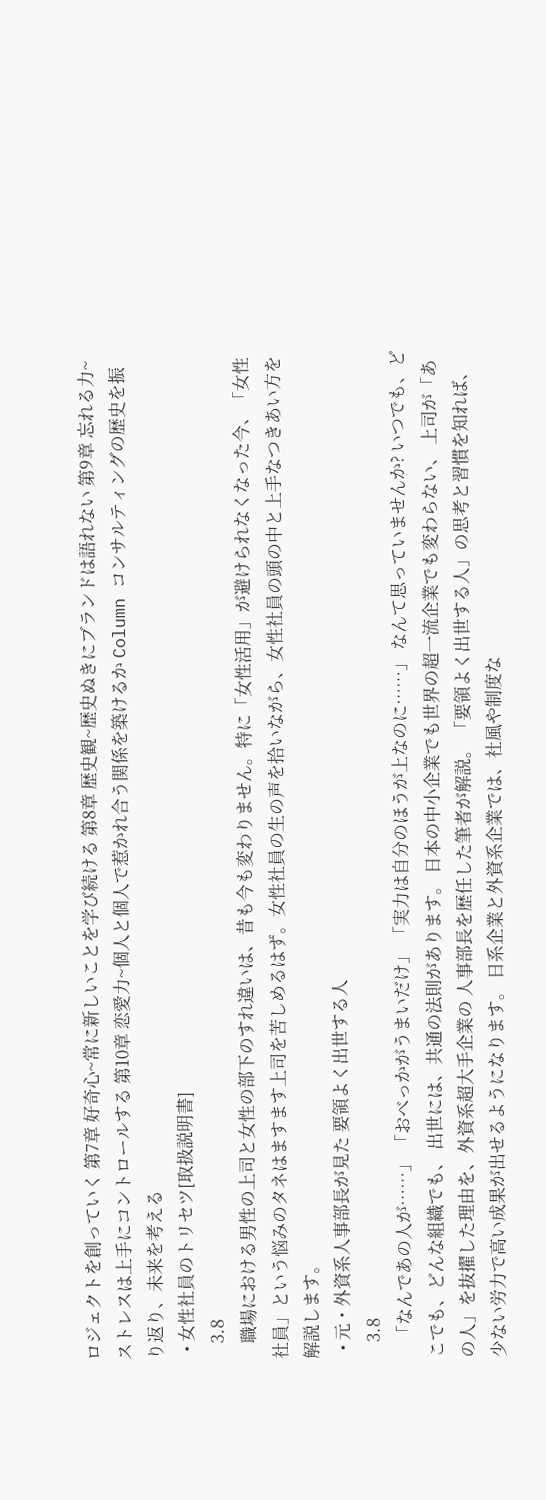ロジェクトを創っていく 第7章 好奇心~常に新しいことを学び続ける 第8章 歴史観~歴史ぬきにブランドは語れない 第9章 忘れる力~ストレスは上手にコントロールする 第10章 恋愛力~個人と個人で惹かれ合う関係を築けるか Column コンサルティングの歴史を振り返り、未来を考える
  • 女性社員のトリセツ[取扱説明書]
    3.8
    職場における男性の上司と女性の部下のすれ違いは、昔も今も変わりません。特に「女性活用」が避けられなくなった今、「女性社員」という悩みのタネはますます上司を苦しめるはず。女性社員の生の声を拾いながら、女性社員の頭の中と上手なつきあい方を解説します。
  • 元・外資系人事部長が見た 要領よく出世する人
    3.8
    「なんであの人が……」 「おべっかがうまいだけ」 「実力は自分のほうが上なのに……」 なんて思っていませんか? いつでも、どこでも、どんな組織でも、 出世には、共通の法則があります。 日本の中小企業でも世界の超一流企業でも変わらない、 上司が「あの人」を抜擢した理由を、外資系超大手企業の 人事部長を歴任した筆者が解説。 「要領よく出世する人」の思考と習慣を知れば、 少ない労力で高い成果が出せるようになります。 日系企業と外資系企業では、社風や制度な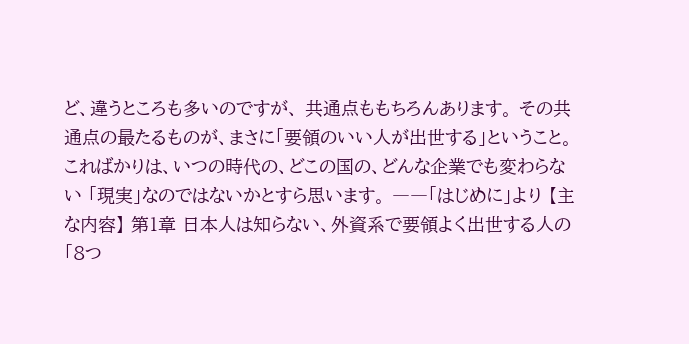ど、違うところも多いのですが、 共通点ももちろんあります。 その共通点の最たるものが、まさに「要領のいい人が出世する」ということ。 こればかりは、いつの時代の、どこの国の、どんな企業でも変わらない 「現実」なのではないかとすら思います。 ――「はじめに」より 【主な内容】 第1章 日本人は知らない、外資系で要領よく出世する人の「8つ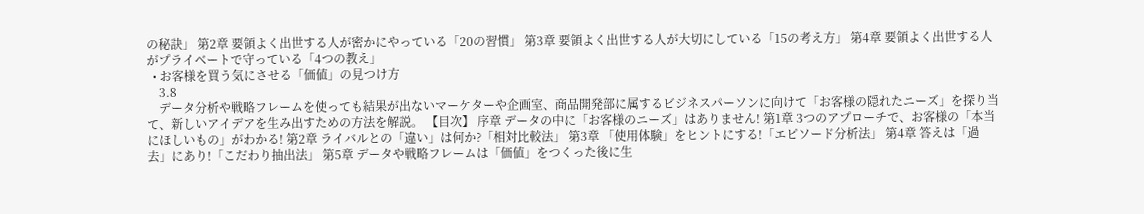の秘訣」 第2章 要領よく出世する人が密かにやっている「20の習慣」 第3章 要領よく出世する人が大切にしている「15の考え方」 第4章 要領よく出世する人がプライベートで守っている「4つの教え」
  • お客様を買う気にさせる「価値」の見つけ方
    3.8
    データ分析や戦略フレームを使っても結果が出ないマーケターや企画室、商品開発部に属するビジネスパーソンに向けて「お客様の隠れたニーズ」を探り当て、新しいアイデアを生み出すための方法を解説。 【目次】 序章 データの中に「お客様のニーズ」はありません! 第1章 3つのアプローチで、お客様の「本当にほしいもの」がわかる! 第2章 ライバルとの「違い」は何か?「相対比較法」 第3章 「使用体験」をヒントにする!「エピソード分析法」 第4章 答えは「過去」にあり!「こだわり抽出法」 第5章 データや戦略フレームは「価値」をつくった後に生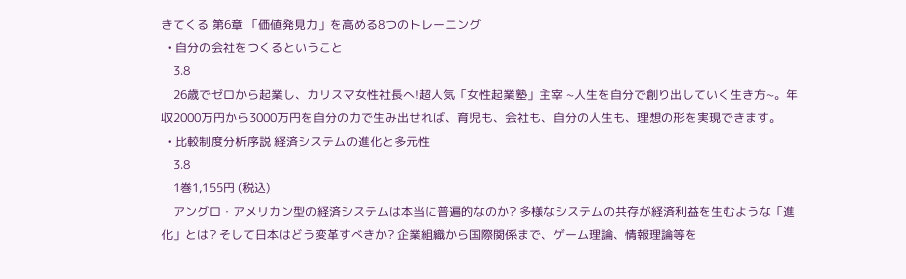きてくる 第6章 「価値発見力」を高める8つのトレーニング
  • 自分の会社をつくるということ
    3.8
    26歳でゼロから起業し、カリスマ女性社長へ!超人気「女性起業塾」主宰 ~人生を自分で創り出していく生き方~。年収2000万円から3000万円を自分の力で生み出せれば、育児も、会社も、自分の人生も、理想の形を実現できます。
  • 比較制度分析序説 経済システムの進化と多元性
    3.8
    1巻1,155円 (税込)
    アングロ・アメリカン型の経済システムは本当に普遍的なのか? 多様なシステムの共存が経済利益を生むような「進化」とは? そして日本はどう変革すべきか? 企業組織から国際関係まで、ゲーム理論、情報理論等を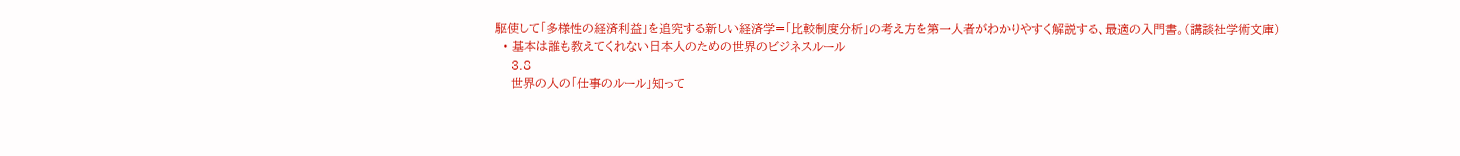駆使して「多様性の経済利益」を追究する新しい経済学=「比較制度分析」の考え方を第一人者がわかりやすく解説する、最適の入門書。(講談社学術文庫)
  • 基本は誰も教えてくれない日本人のための世界のビジネスルール
    3.8
    世界の人の「仕事のルール」知って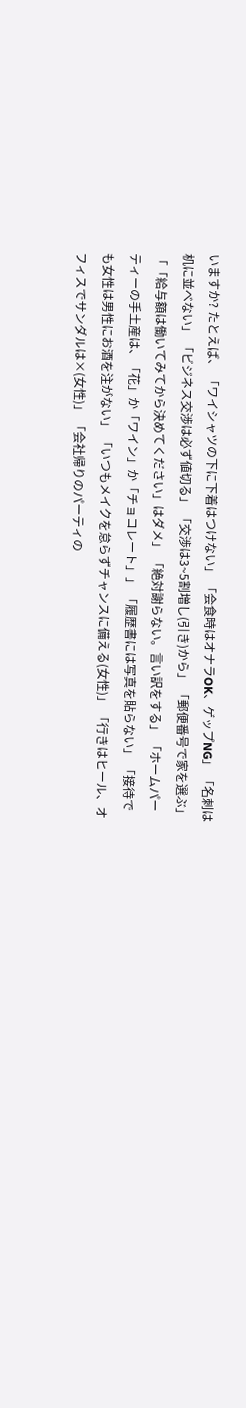いますか? たとえば、 「ワイシャツの下に下着はつけない」 「会食時はオナラOK、ゲップNG」 「名刺は机に並べない」 「ビジネス交渉は必ず値切る」 「交渉は3~5割増し(引き)から」 「郵便番号で家を選ぶ」 「「給与額は働いてみてから決めてください」はダメ」 「絶対謝らない。言い訳をする」 「ホームパーティーの手土産は、「花」か「ワイン」か「チョコレート」」 「履歴書には写真を貼らない」 「接待でも女性は男性にお酒を注がない」 「いつもメイクを怠らずチャンスに備える(女性)」 「行きはヒール、オフィスでサンダルは×(女性)」 「会社帰りのパーティの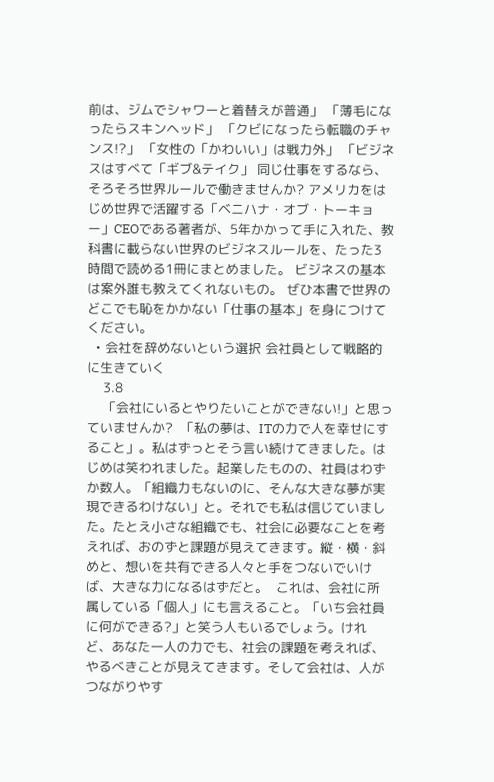前は、ジムでシャワーと着替えが普通」 「薄毛になったらスキンヘッド」 「クビになったら転職のチャンス!?」 「女性の「かわいい」は戦力外」 「ビジネスはすべて「ギブ&テイク」 同じ仕事をするなら、そろそろ世界ルールで働きませんか? アメリカをはじめ世界で活躍する「ベニハナ・オブ・トーキョー」CEOである著者が、5年かかって手に入れた、教科書に載らない世界のビジネスルールを、たった3時間で読める1冊にまとめました。 ビジネスの基本は案外誰も教えてくれないもの。 ぜひ本書で世界のどこでも恥をかかない「仕事の基本」を身につけてください。
  • 会社を辞めないという選択 会社員として戦略的に生きていく
    3.8
    「会社にいるとやりたいことができない!」と思っていませんか?  「私の夢は、ITの力で人を幸せにすること」。私はずっとそう言い続けてきました。はじめは笑われました。起業したものの、社員はわずか数人。「組織力もないのに、そんな大きな夢が実現できるわけない」と。それでも私は信じていました。たとえ小さな組織でも、社会に必要なことを考えれば、おのずと課題が見えてきます。縦・横・斜めと、想いを共有できる人々と手をつないでいけば、大きな力になるはずだと。  これは、会社に所属している「個人」にも言えること。「いち会社員に何ができる?」と笑う人もいるでしょう。けれど、あなた一人の力でも、社会の課題を考えれば、やるべきことが見えてきます。そして会社は、人がつながりやす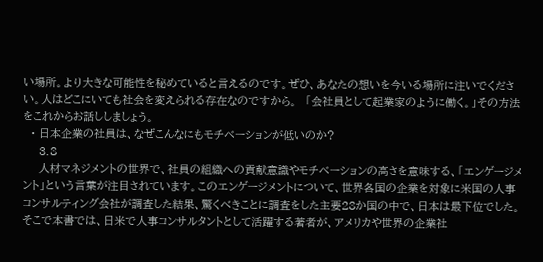い場所。より大きな可能性を秘めていると言えるのです。ぜひ、あなたの想いを今いる場所に注いでください。人はどこにいても社会を変えられる存在なのですから。  「会社員として起業家のように働く。」その方法をこれからお話ししましょう。
  • 日本企業の社員は、なぜこんなにもモチベーションが低いのか?
    3.8
    人材マネジメントの世界で、社員の組織への貢献意識やモチベーションの高さを意味する、「エンゲージメント」という言葉が注目されています。このエンゲージメントについて、世界各国の企業を対象に米国の人事コンサルティング会社が調査した結果、驚くべきことに調査をした主要28か国の中で、日本は最下位でした。 そこで本書では、日米で人事コンサルタントとして活躍する著者が、アメリカや世界の企業社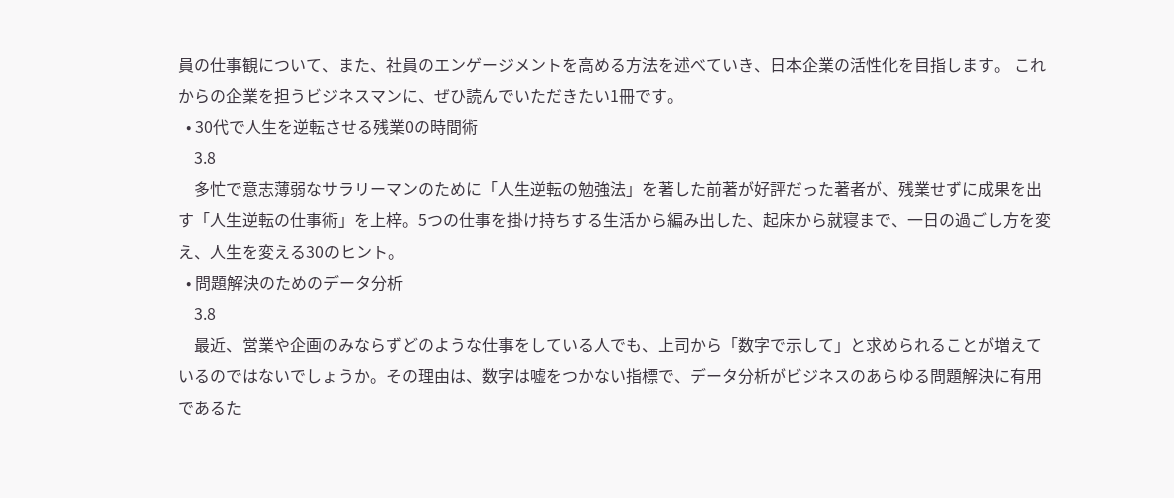員の仕事観について、また、社員のエンゲージメントを高める方法を述べていき、日本企業の活性化を目指します。 これからの企業を担うビジネスマンに、ぜひ読んでいただきたい1冊です。
  • 30代で人生を逆転させる残業0の時間術
    3.8
    多忙で意志薄弱なサラリーマンのために「人生逆転の勉強法」を著した前著が好評だった著者が、残業せずに成果を出す「人生逆転の仕事術」を上梓。5つの仕事を掛け持ちする生活から編み出した、起床から就寝まで、一日の過ごし方を変え、人生を変える30のヒント。
  • 問題解決のためのデータ分析
    3.8
    最近、営業や企画のみならずどのような仕事をしている人でも、上司から「数字で示して」と求められることが増えているのではないでしょうか。その理由は、数字は嘘をつかない指標で、データ分析がビジネスのあらゆる問題解決に有用であるた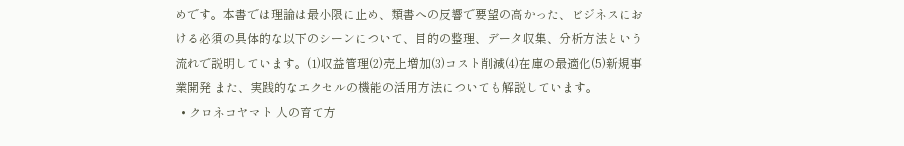めです。本書では理論は最小限に止め、類書への反響で要望の高かった、ビジネスにおける必須の具体的な以下のシーンについて、目的の整理、データ収集、分析方法という流れで説明しています。(1)収益管理(2)売上増加(3)コスト削減(4)在庫の最適化(5)新規事業開発 また、実践的なエクセルの機能の活用方法についても解説しています。
  • クロネコヤマト 人の育て方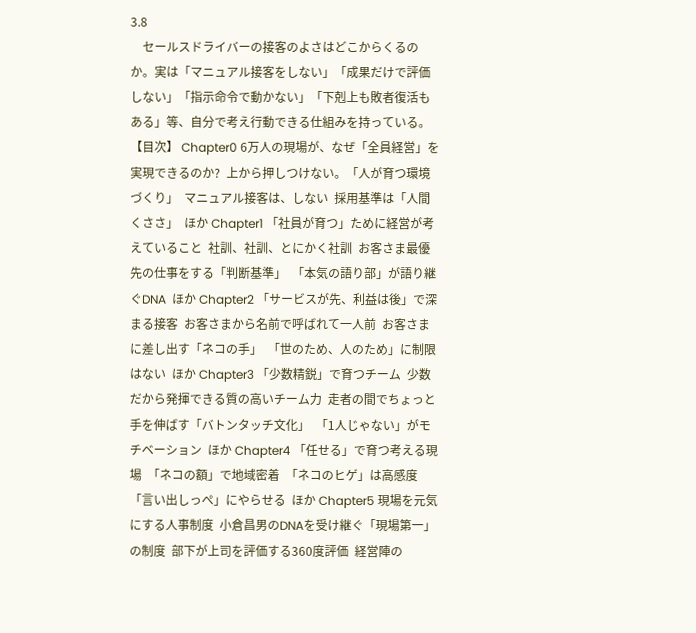3.8
    セールスドライバーの接客のよさはどこからくるのか。実は「マニュアル接客をしない」「成果だけで評価しない」「指示命令で動かない」「下剋上も敗者復活もある」等、自分で考え行動できる仕組みを持っている。 【目次】 Chapter0 6万人の現場が、なぜ「全員経営」を実現できるのか?  上から押しつけない。「人が育つ環境づくり」  マニュアル接客は、しない  採用基準は「人間くささ」  ほか Chapter1 「社員が育つ」ために経営が考えていること  社訓、社訓、とにかく社訓  お客さま最優先の仕事をする「判断基準」  「本気の語り部」が語り継ぐDNA  ほか Chapter2 「サービスが先、利益は後」で深まる接客  お客さまから名前で呼ばれて一人前  お客さまに差し出す「ネコの手」  「世のため、人のため」に制限はない  ほか Chapter3 「少数精鋭」で育つチーム  少数だから発揮できる質の高いチーム力  走者の間でちょっと手を伸ばす「バトンタッチ文化」  「1人じゃない」がモチベーション  ほか Chapter4 「任せる」で育つ考える現場  「ネコの額」で地域密着  「ネコのヒゲ」は高感度  「言い出しっぺ」にやらせる  ほか Chapter5 現場を元気にする人事制度  小倉昌男のDNAを受け継ぐ「現場第一」の制度  部下が上司を評価する360度評価  経営陣の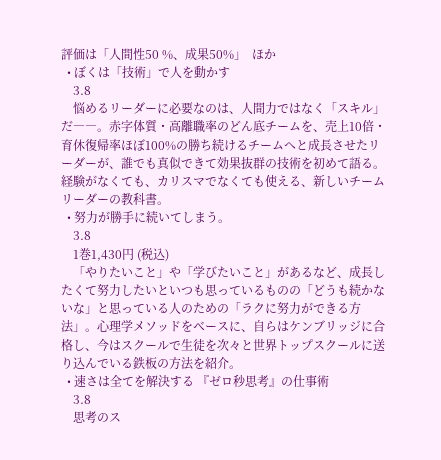評価は「人間性50 %、成果50%」  ほか
  • ぼくは「技術」で人を動かす
    3.8
    悩めるリーダーに必要なのは、人間力ではなく「スキル」だ――。赤字体質・高離職率のどん底チームを、売上10倍・育休復帰率ほぼ100%の勝ち続けるチームへと成長させたリーダーが、誰でも真似できて効果抜群の技術を初めて語る。経験がなくても、カリスマでなくても使える、新しいチームリーダーの教科書。
  • 努力が勝手に続いてしまう。
    3.8
    1巻1,430円 (税込)
    「やりたいこと」や「学びたいこと」があるなど、成長したくて努力したいといつも思っているものの「どうも続かないな」と思っている人のための「ラクに努力ができる方法」。心理学メソッドをベースに、自らはケンブリッジに合格し、今はスクールで生徒を次々と世界トップスクールに送り込んでいる鉄板の方法を紹介。
  • 速さは全てを解決する 『ゼロ秒思考』の仕事術
    3.8
    思考のス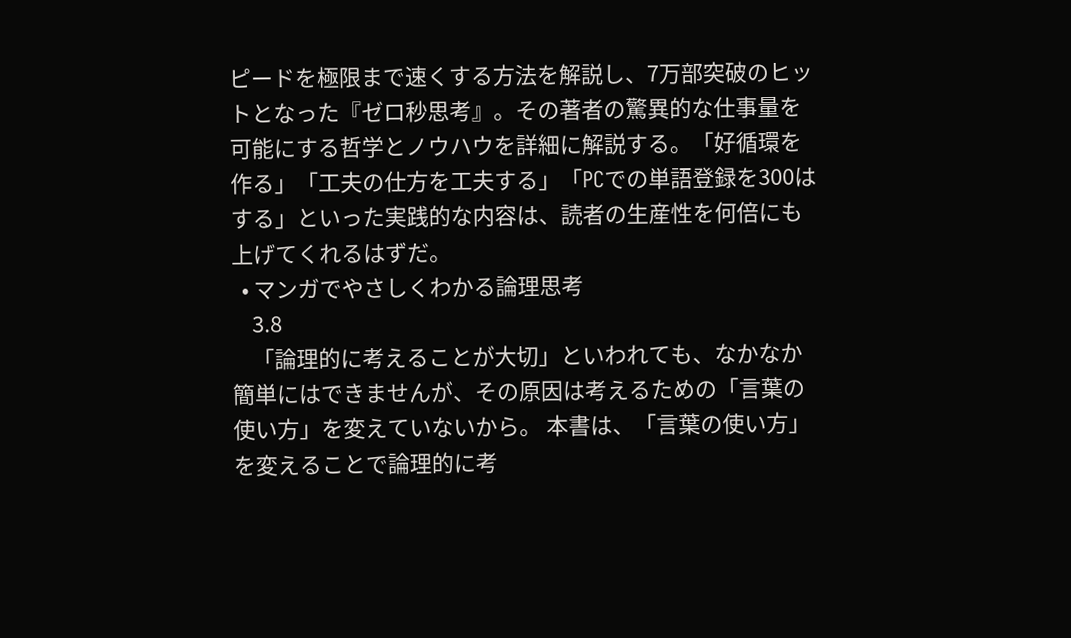ピードを極限まで速くする方法を解説し、7万部突破のヒットとなった『ゼロ秒思考』。その著者の驚異的な仕事量を可能にする哲学とノウハウを詳細に解説する。「好循環を作る」「工夫の仕方を工夫する」「PCでの単語登録を300はする」といった実践的な内容は、読者の生産性を何倍にも上げてくれるはずだ。
  • マンガでやさしくわかる論理思考
    3.8
    「論理的に考えることが大切」といわれても、なかなか簡単にはできませんが、その原因は考えるための「言葉の使い方」を変えていないから。 本書は、「言葉の使い方」を変えることで論理的に考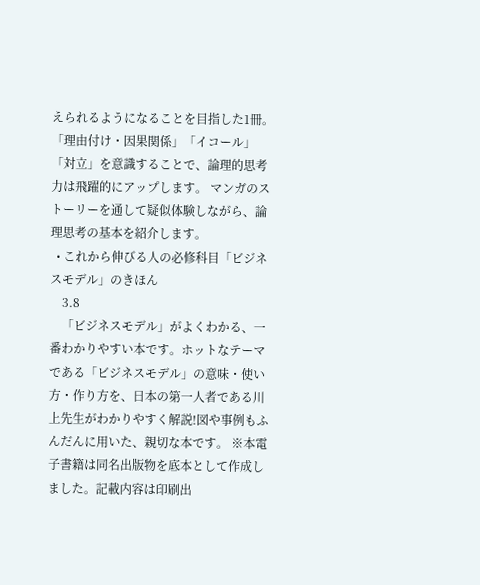えられるようになることを目指した1冊。 「理由付け・因果関係」「イコール」「対立」を意識することで、論理的思考力は飛躍的にアップします。 マンガのストーリーを通して疑似体験しながら、論理思考の基本を紹介します。
  • これから伸びる人の必修科目「ビジネスモデル」のきほん
    3.8
    「ビジネスモデル」がよくわかる、一番わかりやすい本です。ホットなテーマである「ビジネスモデル」の意味・使い方・作り方を、日本の第一人者である川上先生がわかりやすく解説!図や事例もふんだんに用いた、親切な本です。 ※本電子書籍は同名出版物を底本として作成しました。記載内容は印刷出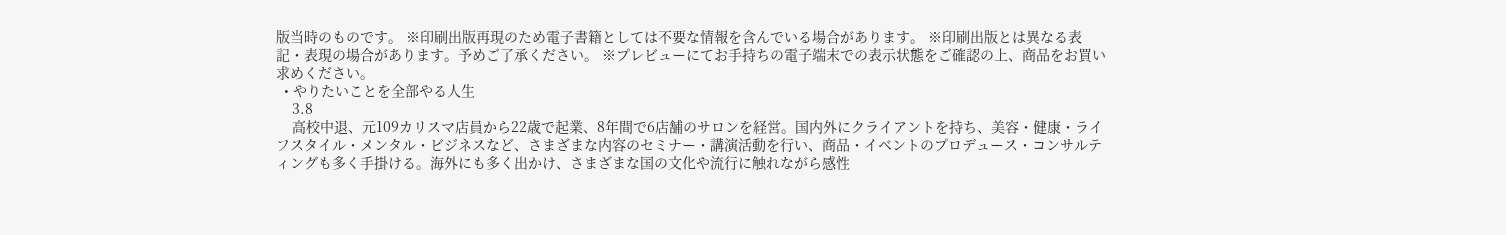版当時のものです。 ※印刷出版再現のため電子書籍としては不要な情報を含んでいる場合があります。 ※印刷出版とは異なる表記・表現の場合があります。予めご了承ください。 ※プレビューにてお手持ちの電子端末での表示状態をご確認の上、商品をお買い求めください。
  • やりたいことを全部やる人生
    3.8
    高校中退、元109カリスマ店員から22歳で起業、8年間で6店舗のサロンを経営。国内外にクライアントを持ち、美容・健康・ライフスタイル・メンタル・ビジネスなど、さまざまな内容のセミナー・講演活動を行い、商品・イベントのプロデュース・コンサルティングも多く手掛ける。海外にも多く出かけ、さまざまな国の文化や流行に触れながら感性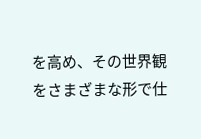を高め、その世界観をさまざまな形で仕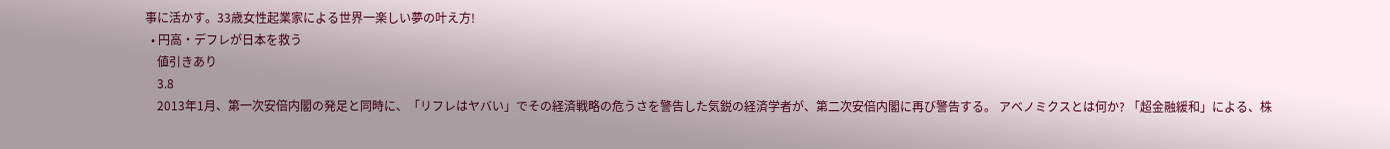事に活かす。33歳女性起業家による世界一楽しい夢の叶え方!
  • 円高・デフレが日本を救う
    値引きあり
    3.8
    2013年1月、第一次安倍内閣の発足と同時に、「リフレはヤバい」でその経済戦略の危うさを警告した気鋭の経済学者が、第二次安倍内閣に再び警告する。 アベノミクスとは何か? 「超金融緩和」による、株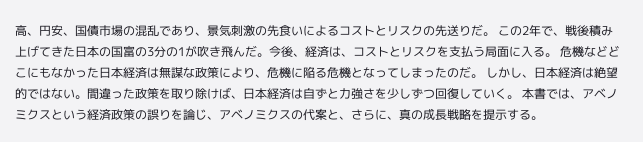高、円安、国債市場の混乱であり、景気刺激の先食いによるコストとリスクの先送りだ。 この2年で、戦後積み上げてきた日本の国富の3分の1が吹き飛んだ。今後、経済は、コストとリスクを支払う局面に入る。 危機などどこにもなかった日本経済は無謀な政策により、危機に陥る危機となってしまったのだ。 しかし、日本経済は絶望的ではない。間違った政策を取り除けば、日本経済は自ずと力強さを少しずつ回復していく。 本書では、アベノミクスという経済政策の誤りを論じ、アベノミクスの代案と、さらに、真の成長戦略を提示する。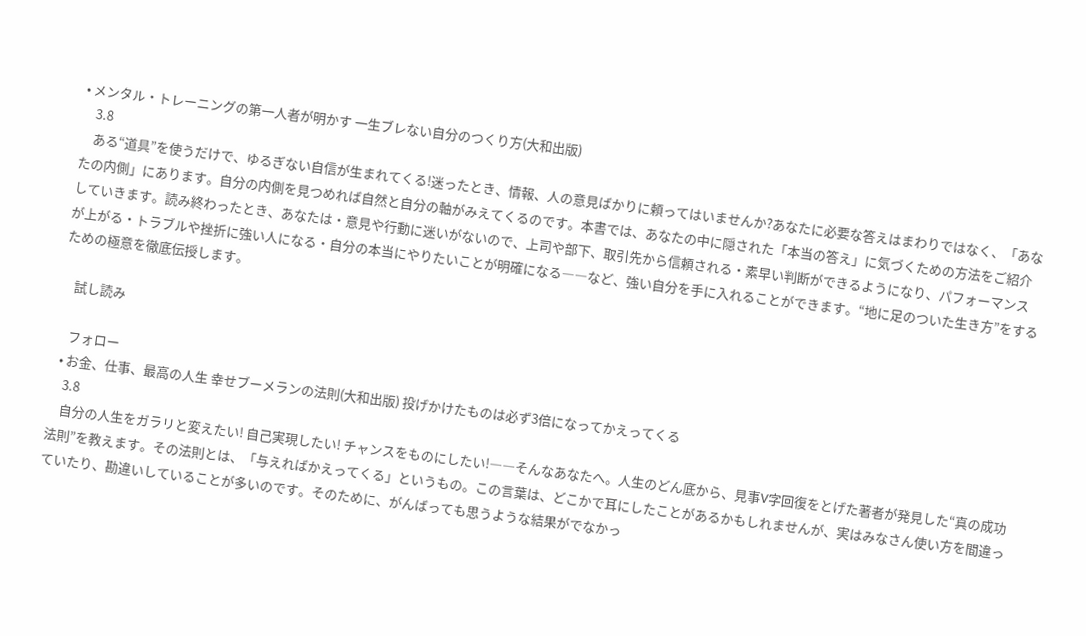• メンタル・トレーニングの第一人者が明かす 一生ブレない自分のつくり方(大和出版)
    3.8
    ある“道具”を使うだけで、ゆるぎない自信が生まれてくる!迷ったとき、情報、人の意見ばかりに頼ってはいませんか?あなたに必要な答えはまわりではなく、「あなたの内側」にあります。自分の内側を見つめれば自然と自分の軸がみえてくるのです。本書では、あなたの中に隠された「本当の答え」に気づくための方法をご紹介していきます。読み終わったとき、あなたは・意見や行動に迷いがないので、上司や部下、取引先から信頼される・素早い判断ができるようになり、パフォーマンスが上がる・トラブルや挫折に強い人になる・自分の本当にやりたいことが明確になる――など、強い自分を手に入れることができます。“地に足のついた生き方”をするための極意を徹底伝授します。

    試し読み

    フォロー
  • お金、仕事、最高の人生 幸せブーメランの法則(大和出版) 投げかけたものは必ず3倍になってかえってくる
    3.8
    自分の人生をガラリと変えたい! 自己実現したい! チャンスをものにしたい!――そんなあなたへ。人生のどん底から、見事V字回復をとげた著者が発見した“真の成功法則”を教えます。その法則とは、「与えればかえってくる」というもの。この言葉は、どこかで耳にしたことがあるかもしれませんが、実はみなさん使い方を間違っていたり、勘違いしていることが多いのです。そのために、がんばっても思うような結果がでなかっ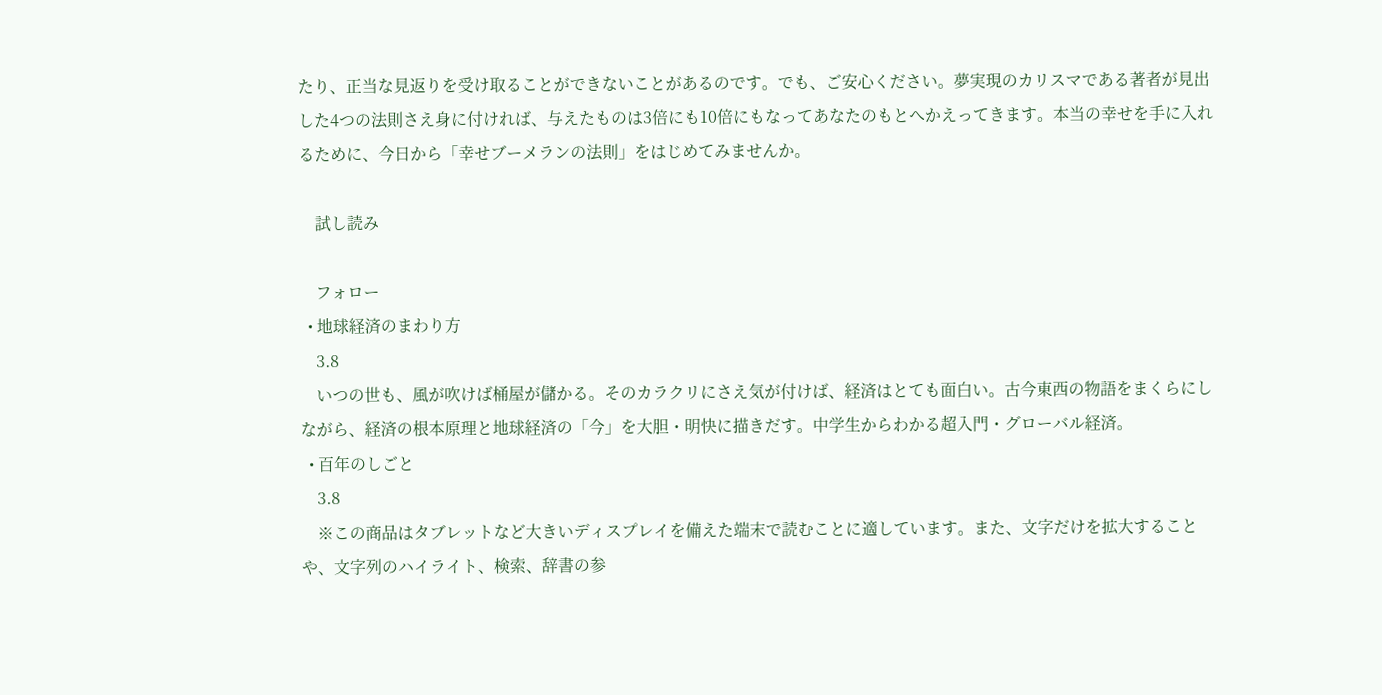たり、正当な見返りを受け取ることができないことがあるのです。でも、ご安心ください。夢実現のカリスマである著者が見出した4つの法則さえ身に付ければ、与えたものは3倍にも10倍にもなってあなたのもとへかえってきます。本当の幸せを手に入れるために、今日から「幸せブーメランの法則」をはじめてみませんか。

    試し読み

    フォロー
  • 地球経済のまわり方
    3.8
    いつの世も、風が吹けば桶屋が儲かる。そのカラクリにさえ気が付けば、経済はとても面白い。古今東西の物語をまくらにしながら、経済の根本原理と地球経済の「今」を大胆・明快に描きだす。中学生からわかる超入門・グローバル経済。
  • 百年のしごと
    3.8
    ※この商品はタブレットなど大きいディスプレイを備えた端末で読むことに適しています。また、文字だけを拡大することや、文字列のハイライト、検索、辞書の参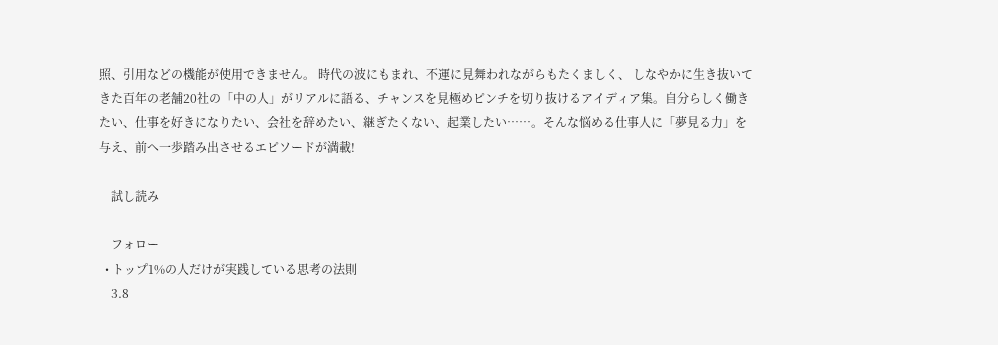照、引用などの機能が使用できません。 時代の波にもまれ、不運に見舞われながらもたくましく、 しなやかに生き抜いてきた百年の老舗20社の「中の人」がリアルに語る、チャンスを見極めピンチを切り抜けるアイディア集。自分らしく働きたい、仕事を好きになりたい、会社を辞めたい、継ぎたくない、起業したい……。そんな悩める仕事人に「夢見る力」を与え、前へ一歩踏み出させるエピソードが満載!

    試し読み

    フォロー
  • トップ1%の人だけが実践している思考の法則
    3.8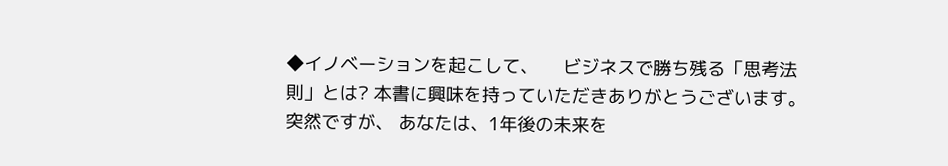◆イノベーションを起こして、     ビジネスで勝ち残る「思考法則」とは? 本書に興味を持っていただきありがとうございます。 突然ですが、 あなたは、1年後の未来を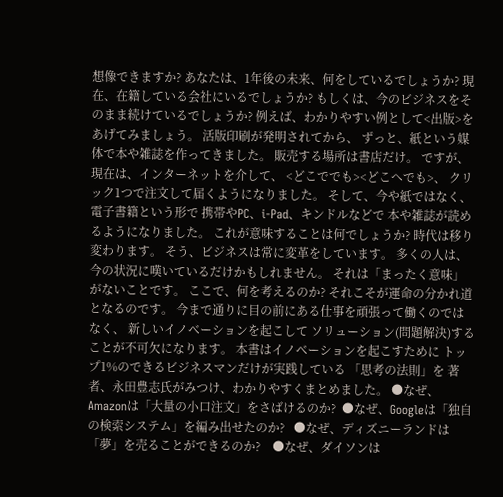想像できますか? あなたは、1年後の未来、何をしているでしょうか? 現在、在籍している会社にいるでしょうか? もしくは、今のビジネスをそのまま続けているでしょうか? 例えば、わかりやすい例として<出版>をあげてみましょう。 活版印刷が発明されてから、 ずっと、紙という媒体で本や雑誌を作ってきました。 販売する場所は書店だけ。 ですが、現在は、インターネットを介して、 <どこででも><どこへでも>、 クリック1つで注文して届くようになりました。 そして、今や紙ではなく、 電子書籍という形で 携帯やPC、i-Pad、キンドルなどで 本や雑誌が読めるようになりました。 これが意味することは何でしょうか? 時代は移り変わります。 そう、ビジネスは常に変革をしています。 多くの人は、 今の状況に嘆いているだけかもしれません。 それは「まったく意味」がないことです。 ここで、何を考えるのか? それこそが運命の分かれ道となるのです。 今まで通りに目の前にある仕事を頑張って働くのではなく、 新しいイノベーションを起こして ソリューション(問題解決)することが不可欠になります。 本書はイノベーションを起こすために トップ1%のできるビジネスマンだけが実践している 「思考の法則」を 著者、永田豊志氏がみつけ、わかりやすくまとめました。 ●なぜ、Amazonは「大量の小口注文」をさばけるのか?  ●なぜ、Googleは「独自の検索システム」を編み出せたのか?   ●なぜ、ディズニーランドは「夢」を売ることができるのか?    ●なぜ、ダイソンは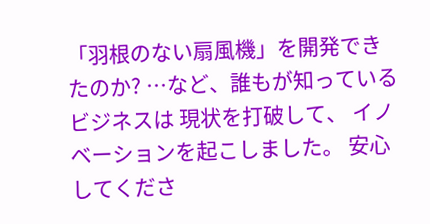「羽根のない扇風機」を開発できたのか? …など、誰もが知っているビジネスは 現状を打破して、 イノベーションを起こしました。 安心してくださ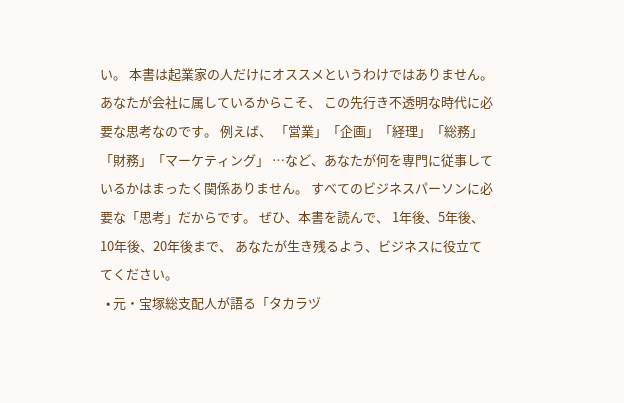い。 本書は起業家の人だけにオススメというわけではありません。 あなたが会社に属しているからこそ、 この先行き不透明な時代に必要な思考なのです。 例えば、 「営業」「企画」「経理」「総務」「財務」「マーケティング」 …など、あなたが何を専門に従事しているかはまったく関係ありません。 すべてのビジネスパーソンに必要な「思考」だからです。 ぜひ、本書を読んで、 1年後、5年後、10年後、20年後まで、 あなたが生き残るよう、ビジネスに役立ててください。
  • 元・宝塚総支配人が語る「タカラヅ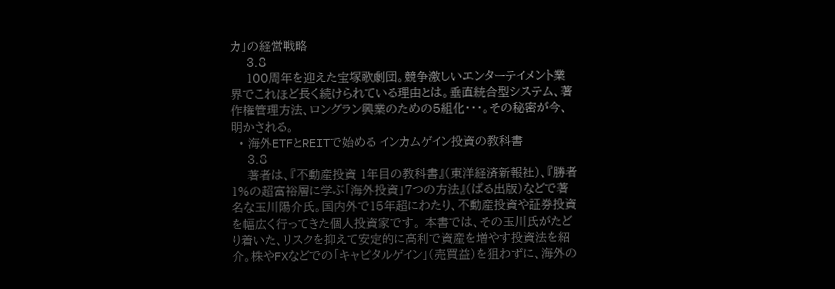カ」の経営戦略
    3.8
    100周年を迎えた宝塚歌劇団。競争激しいエンターテイメント業界でこれほど長く続けられている理由とは。垂直統合型システム、著作権管理方法、ロングラン興業のための5組化・・・。その秘密が今、明かされる。
  • 海外ETFとREITで始める インカムゲイン投資の教科書
    3.8
    著者は、『不動産投資 1年目の教科書』(東洋経済新報社)、『勝者1%の超富裕層に学ぶ「海外投資」7つの方法』(ぱる出版)などで著名な玉川陽介氏。国内外で15年超にわたり、不動産投資や証券投資を幅広く行ってきた個人投資家です。 本書では、その玉川氏がたどり着いた、リスクを抑えて安定的に高利で資産を増やす投資法を紹介。株やFXなどでの「キャピタルゲイン」(売買益)を狙わずに、海外の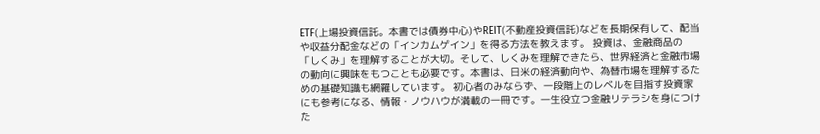ETF(上場投資信託。本書では債券中心)やREIT(不動産投資信託)などを長期保有して、配当や収益分配金などの「インカムゲイン」を得る方法を教えます。 投資は、金融商品の「しくみ」を理解することが大切。そして、しくみを理解できたら、世界経済と金融市場の動向に興味をもつことも必要です。本書は、日米の経済動向や、為替市場を理解するための基礎知識も網羅しています。 初心者のみならず、一段階上のレベルを目指す投資家にも参考になる、情報・ノウハウが満載の一冊です。一生役立つ金融リテラシを身につけた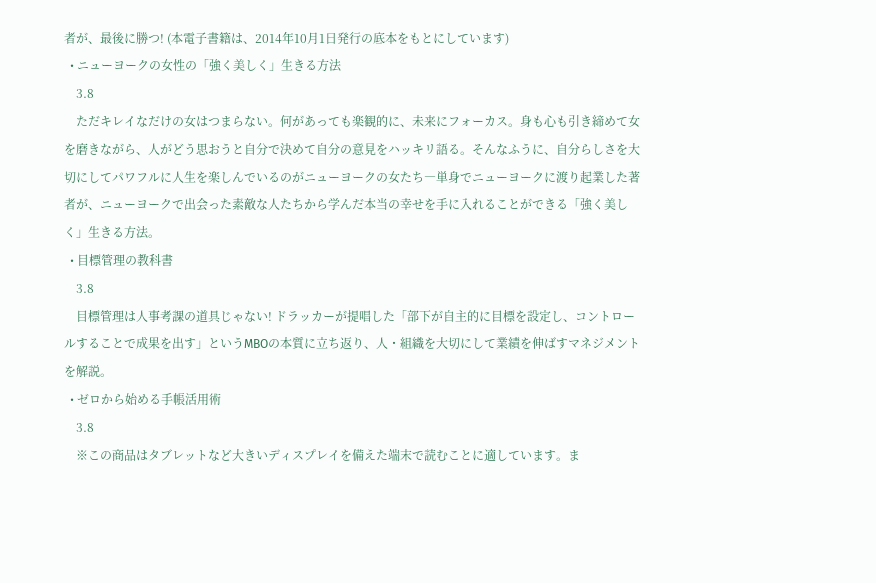者が、最後に勝つ! (本電子書籍は、2014年10月1日発行の底本をもとにしています)
  • ニューヨークの女性の「強く美しく」生きる方法
    3.8
    ただキレイなだけの女はつまらない。何があっても楽観的に、未来にフォーカス。身も心も引き締めて女を磨きながら、人がどう思おうと自分で決めて自分の意見をハッキリ語る。そんなふうに、自分らしさを大切にしてパワフルに人生を楽しんでいるのがニューヨークの女たち―単身でニューヨークに渡り起業した著者が、ニューヨークで出会った素敵な人たちから学んだ本当の幸せを手に入れることができる「強く美しく」生きる方法。
  • 目標管理の教科書
    3.8
    目標管理は人事考課の道具じゃない! ドラッカーが提唱した「部下が自主的に目標を設定し、コントロールすることで成果を出す」というMBOの本質に立ち返り、人・組織を大切にして業績を伸ばすマネジメントを解説。
  • ゼロから始める手帳活用術
    3.8
    ※この商品はタブレットなど大きいディスプレイを備えた端末で読むことに適しています。ま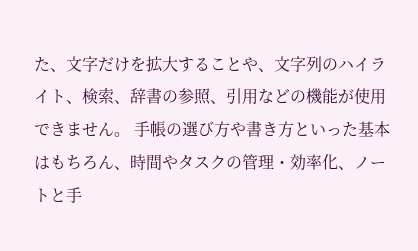た、文字だけを拡大することや、文字列のハイライト、検索、辞書の参照、引用などの機能が使用できません。 手帳の選び方や書き方といった基本はもちろん、時間やタスクの管理・効率化、ノートと手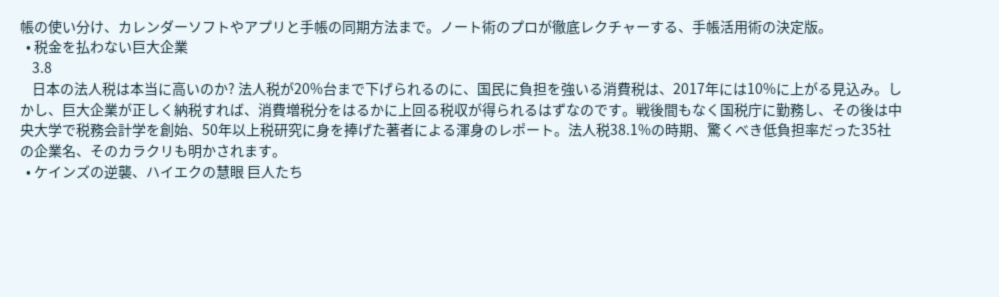帳の使い分け、カレンダーソフトやアプリと手帳の同期方法まで。ノート術のプロが徹底レクチャーする、手帳活用術の決定版。
  • 税金を払わない巨大企業
    3.8
    日本の法人税は本当に高いのか? 法人税が20%台まで下げられるのに、国民に負担を強いる消費税は、2017年には10%に上がる見込み。しかし、巨大企業が正しく納税すれば、消費増税分をはるかに上回る税収が得られるはずなのです。戦後間もなく国税庁に勤務し、その後は中央大学で税務会計学を創始、50年以上税研究に身を捧げた著者による渾身のレポート。法人税38.1%の時期、驚くべき低負担率だった35社の企業名、そのカラクリも明かされます。
  • ケインズの逆襲、ハイエクの慧眼 巨人たち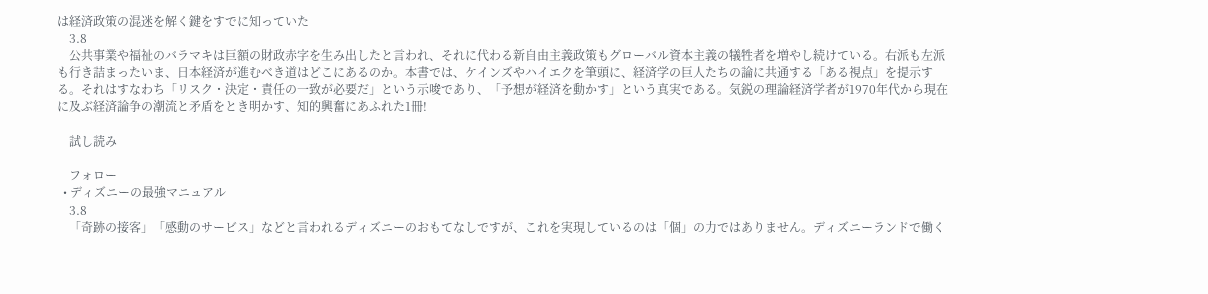は経済政策の混迷を解く鍵をすでに知っていた
    3.8
    公共事業や福祉のバラマキは巨額の財政赤字を生み出したと言われ、それに代わる新自由主義政策もグローバル資本主義の犠牲者を増やし続けている。右派も左派も行き詰まったいま、日本経済が進むべき道はどこにあるのか。本書では、ケインズやハイエクを筆頭に、経済学の巨人たちの論に共通する「ある視点」を提示する。それはすなわち「リスク・決定・責任の一致が必要だ」という示唆であり、「予想が経済を動かす」という真実である。気鋭の理論経済学者が1970年代から現在に及ぶ経済論争の潮流と矛盾をとき明かす、知的興奮にあふれた1冊!

    試し読み

    フォロー
  • ディズニーの最強マニュアル
    3.8
    「奇跡の接客」「感動のサービス」などと言われるディズニーのおもてなしですが、これを実現しているのは「個」の力ではありません。ディズニーランドで働く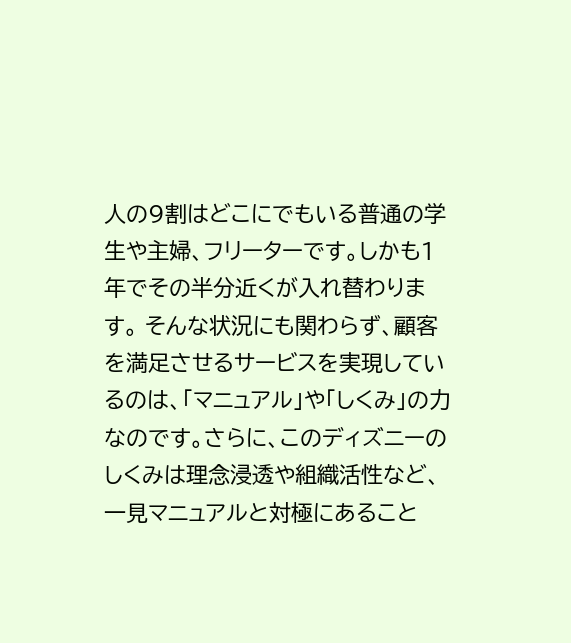人の9割はどこにでもいる普通の学生や主婦、フリーターです。しかも1年でその半分近くが入れ替わります。 そんな状況にも関わらず、顧客を満足させるサービスを実現しているのは、「マニュアル」や「しくみ」の力なのです。さらに、このディズニーのしくみは理念浸透や組織活性など、一見マニュアルと対極にあること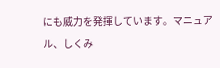にも威力を発揮しています。マニュアル、しくみ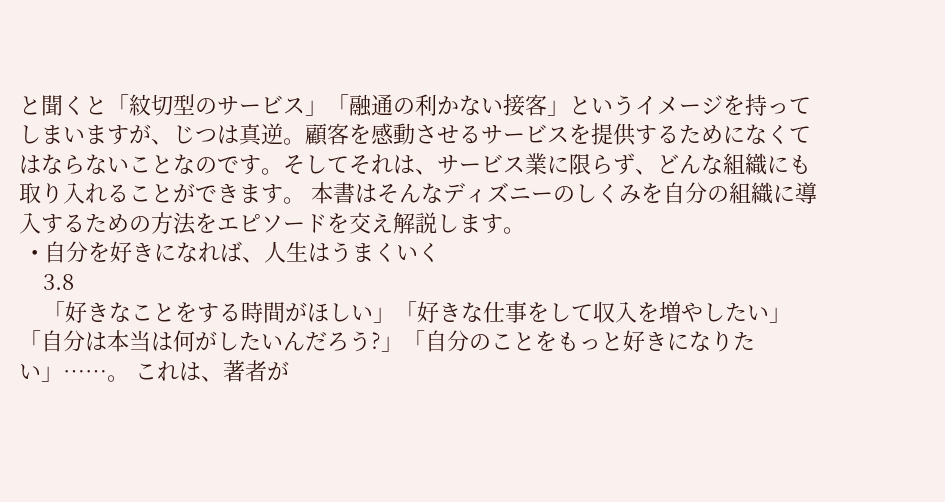と聞くと「紋切型のサービス」「融通の利かない接客」というイメージを持ってしまいますが、じつは真逆。顧客を感動させるサービスを提供するためになくてはならないことなのです。そしてそれは、サービス業に限らず、どんな組織にも取り入れることができます。 本書はそんなディズニーのしくみを自分の組織に導入するための方法をエピソードを交え解説します。
  • 自分を好きになれば、人生はうまくいく
    3.8
    「好きなことをする時間がほしい」「好きな仕事をして収入を増やしたい」 「自分は本当は何がしたいんだろう?」「自分のことをもっと好きになりたい」……。 これは、著者が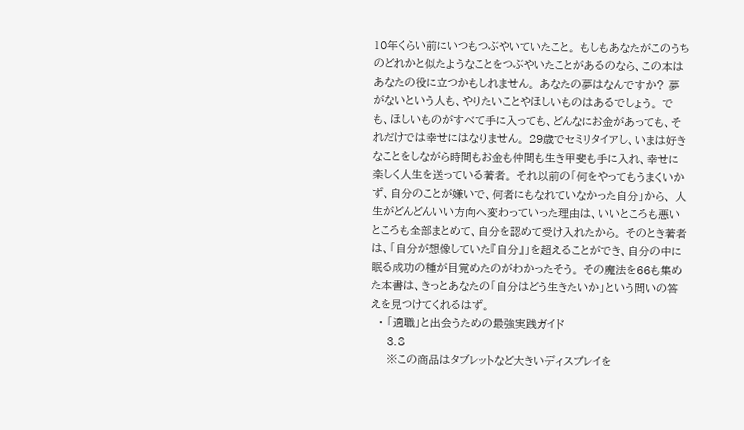10年くらい前にいつもつぶやいていたこと。 もしもあなたがこのうちのどれかと似たようなことをつぶやいたことがあるのなら、この本はあなたの役に立つかもしれません。 あなたの夢はなんですか? 夢がないという人も、やりたいことやほしいものはあるでしょう。 でも、ほしいものがすべて手に入っても、どんなにお金があっても、それだけでは幸せにはなりません。 29歳でセミリタイアし、いまは好きなことをしながら時間もお金も仲間も生き甲斐も手に入れ、幸せに楽しく人生を送っている著者。 それ以前の「何をやってもうまくいかず、自分のことが嫌いで、何者にもなれていなかった自分」から、 人生がどんどんいい方向へ変わっていった理由は、いいところも悪いところも全部まとめて、自分を認めて受け入れたから。 そのとき著者は、「自分が想像していた『自分』」を超えることができ、自分の中に眠る成功の種が目覚めたのがわかったそう。 その魔法を66も集めた本書は、きっとあなたの「自分はどう生きたいか」という問いの答えを見つけてくれるはず。
  • 「適職」と出会うための最強実践ガイド
    3.8
    ※この商品はタブレットなど大きいディスプレイを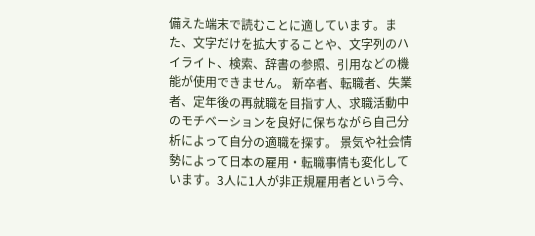備えた端末で読むことに適しています。また、文字だけを拡大することや、文字列のハイライト、検索、辞書の参照、引用などの機能が使用できません。 新卒者、転職者、失業者、定年後の再就職を目指す人、求職活動中のモチベーションを良好に保ちながら自己分析によって自分の適職を探す。 景気や社会情勢によって日本の雇用・転職事情も変化しています。3人に1人が非正規雇用者という今、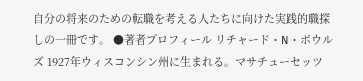自分の将来のための転職を考える人たちに向けた実践的職探しの一冊です。 ●著者プロフィール リチャード・N・ボウルズ 1927年ウィスコンシン州に生まれる。マサチューセッツ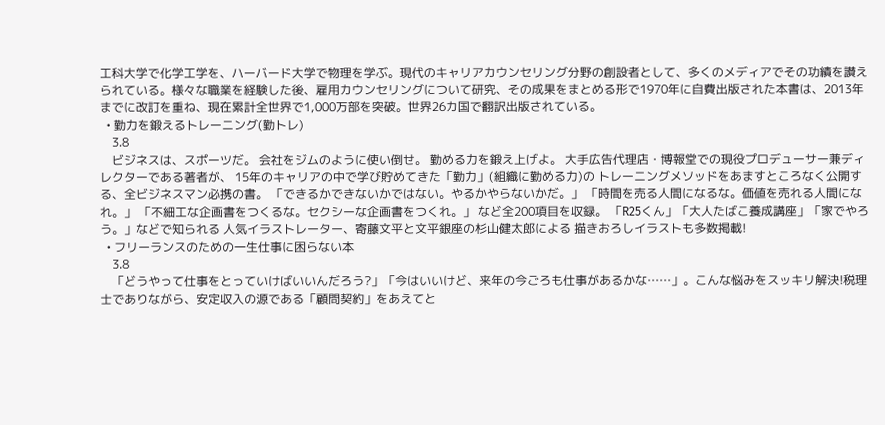工科大学で化学工学を、ハーバード大学で物理を学ぶ。現代のキャリアカウンセリング分野の創設者として、多くのメディアでその功績を讃えられている。様々な職業を経験した後、雇用カウンセリングについて研究、その成果をまとめる形で1970年に自費出版された本書は、2013年までに改訂を重ね、現在累計全世界で1,000万部を突破。世界26カ国で翻訳出版されている。
  • 勤力を鍛えるトレーニング(勤トレ)
    3.8
    ビジネスは、スポーツだ。 会社をジムのように使い倒せ。 勤める力を鍛え上げよ。 大手広告代理店・博報堂での現役プロデューサー兼ディレクターである著者が、 15年のキャリアの中で学び貯めてきた「勤力」(組織に勤める力)の トレーニングメソッドをあますところなく公開する、全ビジネスマン必携の書。 「できるかできないかではない。やるかやらないかだ。」 「時間を売る人間になるな。価値を売れる人間になれ。」 「不細工な企画書をつくるな。セクシーな企画書をつくれ。」 など全200項目を収録。 「R25くん」「大人たばこ養成講座」「家でやろう。」などで知られる 人気イラストレーター、寄藤文平と文平銀座の杉山健太郎による 描きおろしイラストも多数掲載!
  • フリーランスのための一生仕事に困らない本
    3.8
    「どうやって仕事をとっていけばいいんだろう?」「今はいいけど、来年の今ごろも仕事があるかな……」。こんな悩みをスッキリ解決!税理士でありながら、安定収入の源である「顧問契約」をあえてと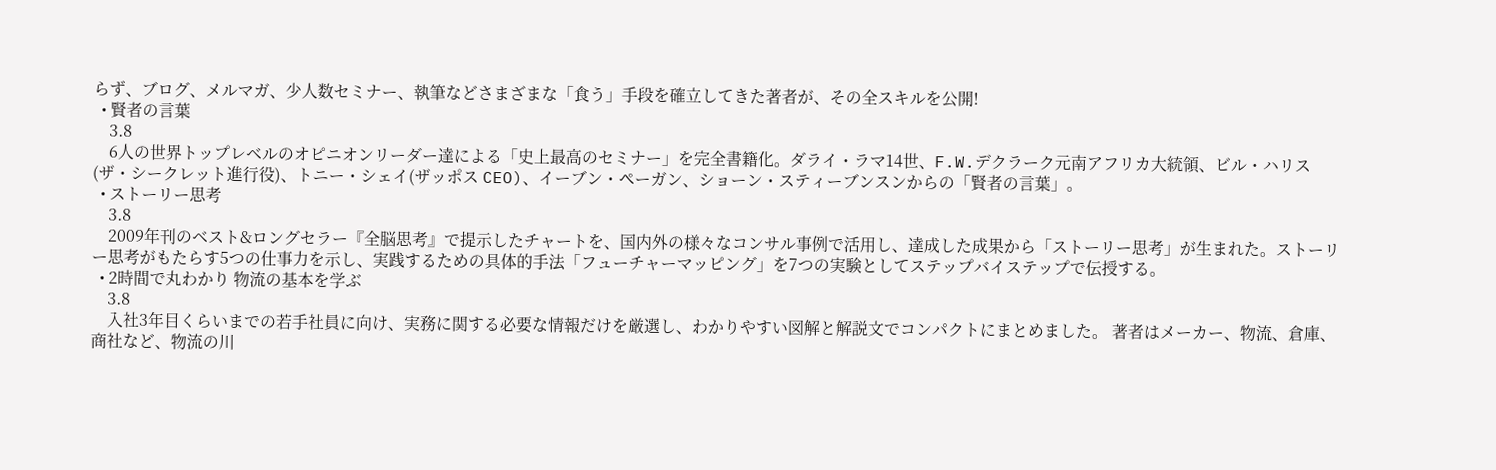らず、ブログ、メルマガ、少人数セミナー、執筆などさまざまな「食う」手段を確立してきた著者が、その全スキルを公開!
  • 賢者の言葉
    3.8
    6人の世界トップレベルのオピニオンリーダー達による「史上最高のセミナー」を完全書籍化。ダライ・ラマ14世、F.W.デクラーク元南アフリカ大統領、ビル・ハリス(ザ・シークレット進行役)、トニー・シェイ(ザッポス CEO)、イーブン・ペーガン、ショーン・スティーブンスンからの「賢者の言葉」。
  • ストーリー思考
    3.8
    2009年刊のベスト&ロングセラー『全脳思考』で提示したチャートを、国内外の様々なコンサル事例で活用し、達成した成果から「ストーリー思考」が生まれた。ストーリー思考がもたらす5つの仕事力を示し、実践するための具体的手法「フューチャーマッピング」を7つの実験としてステップバイステップで伝授する。
  • 2時間で丸わかり 物流の基本を学ぶ
    3.8
    入社3年目くらいまでの若手社員に向け、実務に関する必要な情報だけを厳選し、わかりやすい図解と解説文でコンパクトにまとめました。 著者はメーカー、物流、倉庫、商社など、物流の川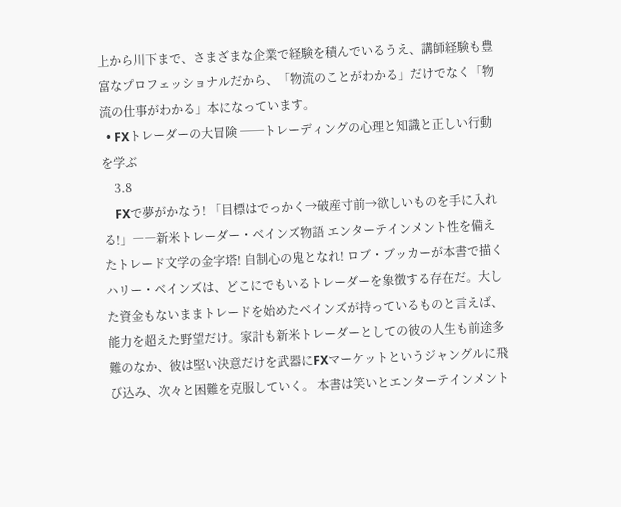上から川下まで、さまざまな企業で経験を積んでいるうえ、講師経験も豊富なプロフェッショナルだから、「物流のことがわかる」だけでなく「物流の仕事がわかる」本になっています。
  • FXトレーダーの大冒険 ──トレーディングの心理と知識と正しい行動を学ぶ
    3.8
    FXで夢がかなう! 「目標はでっかく→破産寸前→欲しいものを手に入れる!」――新米トレーダー・ベインズ物語 エンターテインメント性を備えたトレード文学の金字塔! 自制心の鬼となれ! ロブ・ブッカーが本書で描くハリー・ベインズは、どこにでもいるトレーダーを象徴する存在だ。大した資金もないままトレードを始めたベインズが持っているものと言えば、能力を超えた野望だけ。家計も新米トレーダーとしての彼の人生も前途多難のなか、彼は堅い決意だけを武器にFXマーケットというジャングルに飛び込み、次々と困難を克服していく。 本書は笑いとエンターテインメント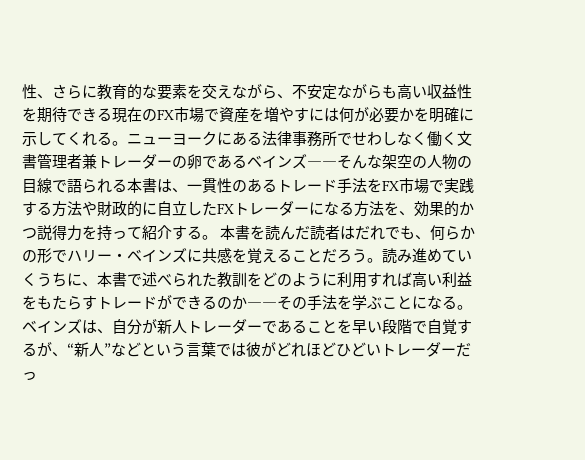性、さらに教育的な要素を交えながら、不安定ながらも高い収益性を期待できる現在のFX市場で資産を増やすには何が必要かを明確に示してくれる。ニューヨークにある法律事務所でせわしなく働く文書管理者兼トレーダーの卵であるベインズ――そんな架空の人物の目線で語られる本書は、一貫性のあるトレード手法をFX市場で実践する方法や財政的に自立したFXトレーダーになる方法を、効果的かつ説得力を持って紹介する。 本書を読んだ読者はだれでも、何らかの形でハリー・ベインズに共感を覚えることだろう。読み進めていくうちに、本書で述べられた教訓をどのように利用すれば高い利益をもたらすトレードができるのか――その手法を学ぶことになる。ベインズは、自分が新人トレーダーであることを早い段階で自覚するが、“新人”などという言葉では彼がどれほどひどいトレーダーだっ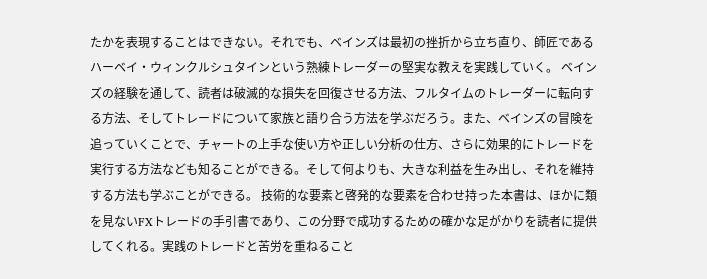たかを表現することはできない。それでも、ベインズは最初の挫折から立ち直り、師匠であるハーベイ・ウィンクルシュタインという熟練トレーダーの堅実な教えを実践していく。 ベインズの経験を通して、読者は破滅的な損失を回復させる方法、フルタイムのトレーダーに転向する方法、そしてトレードについて家族と語り合う方法を学ぶだろう。また、ベインズの冒険を追っていくことで、チャートの上手な使い方や正しい分析の仕方、さらに効果的にトレードを実行する方法なども知ることができる。そして何よりも、大きな利益を生み出し、それを維持する方法も学ぶことができる。 技術的な要素と啓発的な要素を合わせ持った本書は、ほかに類を見ないFXトレードの手引書であり、この分野で成功するための確かな足がかりを読者に提供してくれる。実践のトレードと苦労を重ねること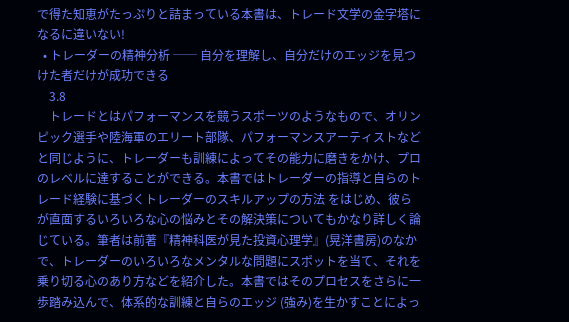で得た知恵がたっぷりと詰まっている本書は、トレード文学の金字塔になるに違いない!
  • トレーダーの精神分析 ── 自分を理解し、自分だけのエッジを見つけた者だけが成功できる
    3.8
    トレードとはパフォーマンスを競うスポーツのようなもので、オリンピック選手や陸海軍のエリート部隊、パフォーマンスアーティストなどと同じように、トレーダーも訓練によってその能力に磨きをかけ、プロのレベルに達することができる。本書ではトレーダーの指導と自らのトレード経験に基づくトレーダーのスキルアップの方法 をはじめ、彼らが直面するいろいろな心の悩みとその解決策についてもかなり詳しく論じている。筆者は前著『精神科医が見た投資心理学』(晃洋書房)のなかで、トレーダーのいろいろなメンタルな問題にスポットを当て、それを乗り切る心のあり方などを紹介した。本書ではそのプロセスをさらに一歩踏み込んで、体系的な訓練と自らのエッジ (強み)を生かすことによっ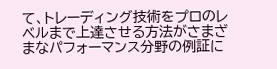て、トレーディング技術をプロのレベルまで上達させる方法がさまざまなパフォーマンス分野の例証に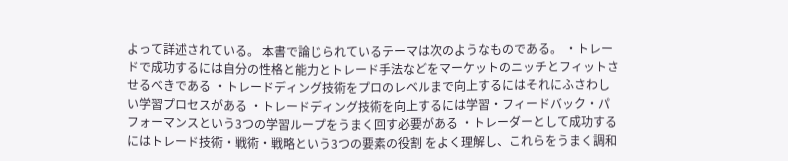よって詳述されている。 本書で論じられているテーマは次のようなものである。 ・トレードで成功するには自分の性格と能力とトレード手法などをマーケットのニッチとフィットさせるべきである ・トレードディング技術をプロのレベルまで向上するにはそれにふさわしい学習プロセスがある ・トレードディング技術を向上するには学習・フィードバック・パフォーマンスという3つの学習ループをうまく回す必要がある ・トレーダーとして成功するにはトレード技術・戦術・戦略という3つの要素の役割 をよく理解し、これらをうまく調和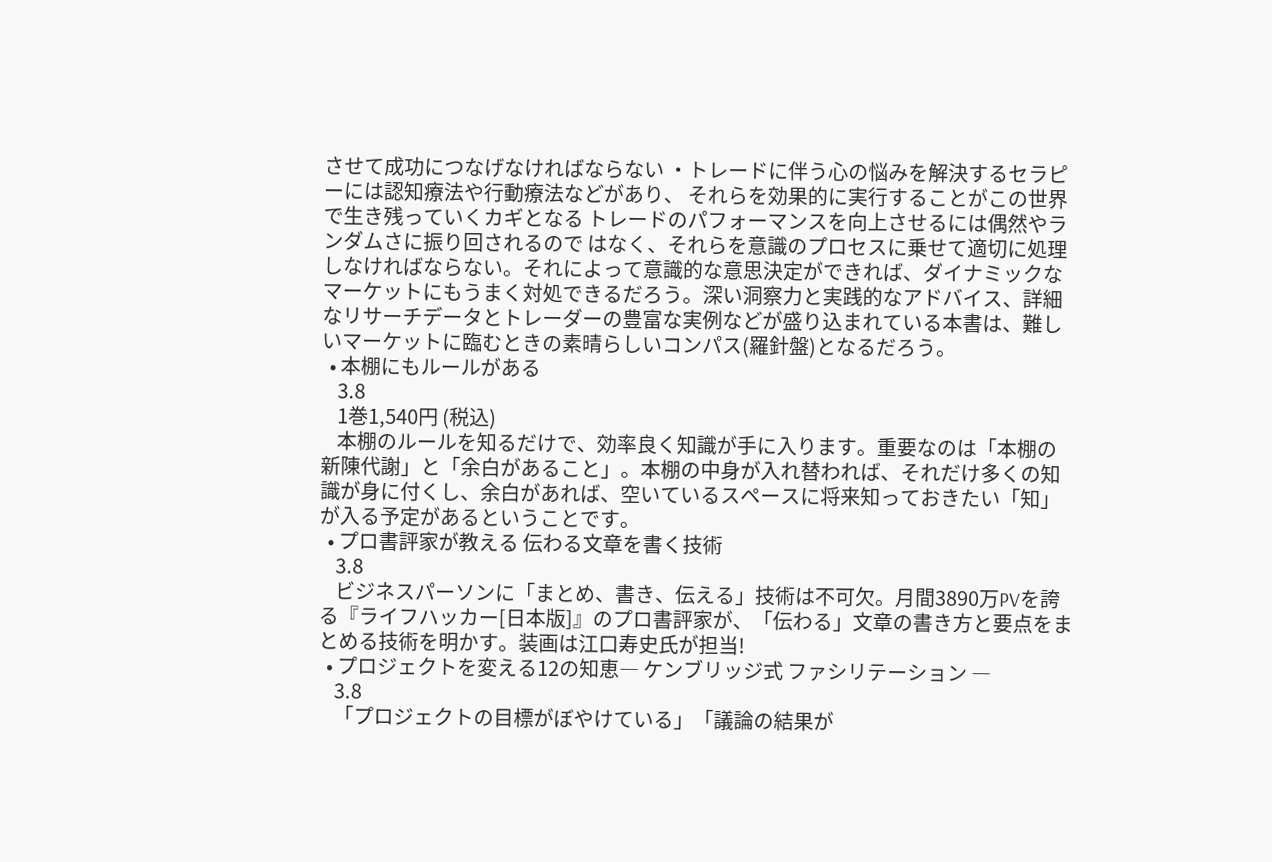させて成功につなげなければならない ・トレードに伴う心の悩みを解決するセラピーには認知療法や行動療法などがあり、 それらを効果的に実行することがこの世界で生き残っていくカギとなる トレードのパフォーマンスを向上させるには偶然やランダムさに振り回されるので はなく、それらを意識のプロセスに乗せて適切に処理しなければならない。それによって意識的な意思決定ができれば、ダイナミックなマーケットにもうまく対処できるだろう。深い洞察力と実践的なアドバイス、詳細なリサーチデータとトレーダーの豊富な実例などが盛り込まれている本書は、難しいマーケットに臨むときの素晴らしいコンパス(羅針盤)となるだろう。
  • 本棚にもルールがある
    3.8
    1巻1,540円 (税込)
    本棚のルールを知るだけで、効率良く知識が手に入ります。重要なのは「本棚の新陳代謝」と「余白があること」。本棚の中身が入れ替われば、それだけ多くの知識が身に付くし、余白があれば、空いているスペースに将来知っておきたい「知」が入る予定があるということです。
  • プロ書評家が教える 伝わる文章を書く技術
    3.8
    ビジネスパーソンに「まとめ、書き、伝える」技術は不可欠。月間3890万PVを誇る『ライフハッカー[日本版]』のプロ書評家が、「伝わる」文章の書き方と要点をまとめる技術を明かす。装画は江口寿史氏が担当!
  • プロジェクトを変える12の知恵― ケンブリッジ式 ファシリテーション ―
    3.8
    「プロジェクトの目標がぼやけている」「議論の結果が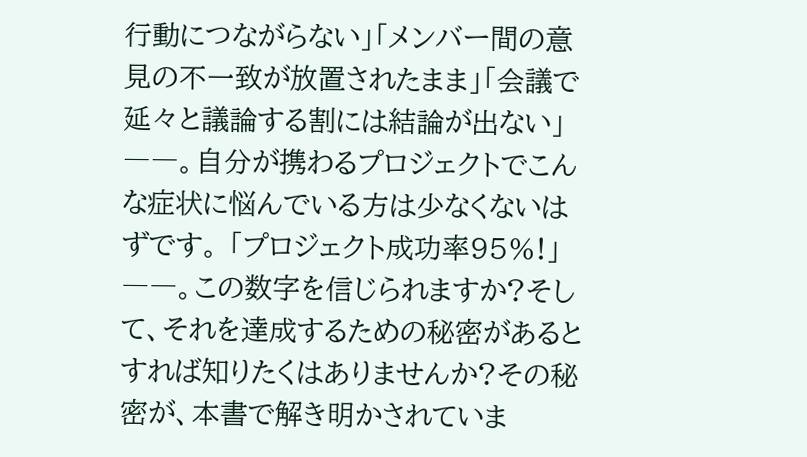行動につながらない」「メンバー間の意見の不一致が放置されたまま」「会議で延々と議論する割には結論が出ない」――。自分が携わるプロジェクトでこんな症状に悩んでいる方は少なくないはずです。 「プロジェクト成功率95%!」――。この数字を信じられますか?そして、それを達成するための秘密があるとすれば知りたくはありませんか?その秘密が、本書で解き明かされていま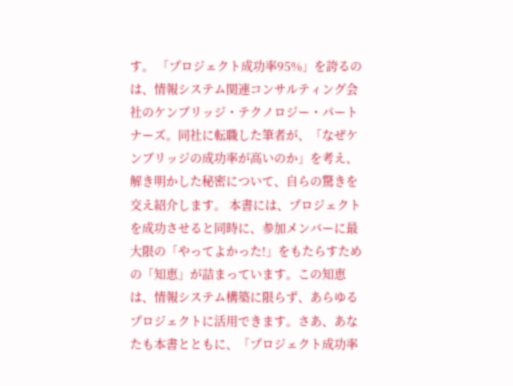す。 「プロジェクト成功率95%」を誇るのは、情報システム関連コンサルティング会社のケンブリッジ・テクノロジー・パートナーズ。同社に転職した筆者が、「なぜケンブリッジの成功率が高いのか」を考え、解き明かした秘密について、自らの驚きを交え紹介します。 本書には、プロジェクトを成功させると同時に、参加メンバーに最大限の「やってよかった!」をもたらすための「知恵」が詰まっています。この知恵は、情報システム構築に限らず、あらゆるプロジェクトに活用できます。さあ、あなたも本書とともに、「プロジェクト成功率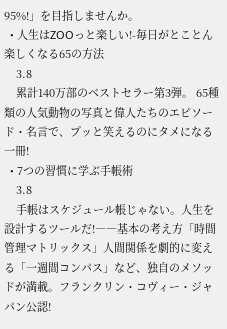95%!」を目指しませんか。
  • 人生はZOOっと楽しい!-毎日がとことん楽しくなる65の方法
    3.8
    累計140万部のベストセラー第3弾。 65種類の人気動物の写真と偉人たちのエピソード・名言で、プッと笑えるのにタメになる一冊!
  • 7つの習慣に学ぶ手帳術
    3.8
    手帳はスケジュール帳じゃない。人生を設計するツールだ!――基本の考え方「時間管理マトリックス」人間関係を劇的に変える「一週間コンパス」など、独自のメソッドが満載。フランクリン・コヴィー・ジャパン公認!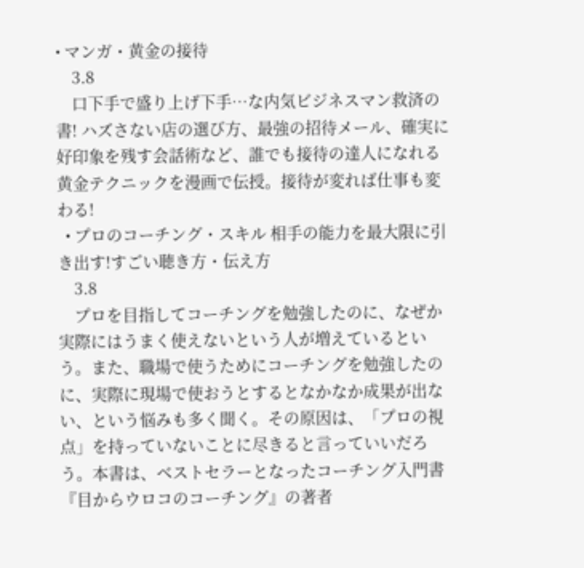• マンガ・黄金の接待
    3.8
    口下手で盛り上げ下手…な内気ビジネスマン救済の書! ハズさない店の選び方、最強の招待メール、確実に好印象を残す会話術など、誰でも接待の達人になれる黄金テクニックを漫画で伝授。接待が変れば仕事も変わる!
  • プロのコーチング・スキル 相手の能力を最大限に引き出す!すごい聴き方・伝え方
    3.8
    プロを目指してコーチングを勉強したのに、なぜか実際にはうまく使えないという人が増えているという。また、職場で使うためにコーチングを勉強したのに、実際に現場で使おうとするとなかなか成果が出ない、という悩みも多く聞く。その原因は、「プロの視点」を持っていないことに尽きると言っていいだろう。本書は、ベストセラーとなったコーチング入門書『目からウロコのコーチング』の著者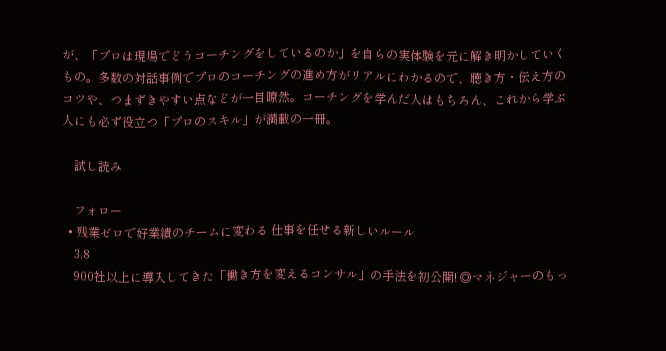が、「プロは現場でどうコーチングをしているのか」を自らの実体験を元に解き明かしていくもの。多数の対話事例でプロのコーチングの進め方がリアルにわかるので、聴き方・伝え方のコツや、つまずきやすい点などが一目瞭然。コーチングを学んだ人はもちろん、これから学ぶ人にも必ず役立つ「プロのスキル」が満載の一冊。

    試し読み

    フォロー
  • 残業ゼロで好業績のチームに変わる 仕事を任せる新しいルール
    3.8
    900社以上に導入してきた「働き方を変えるコンサル」の手法を初公開! ◎マネジャーのもっ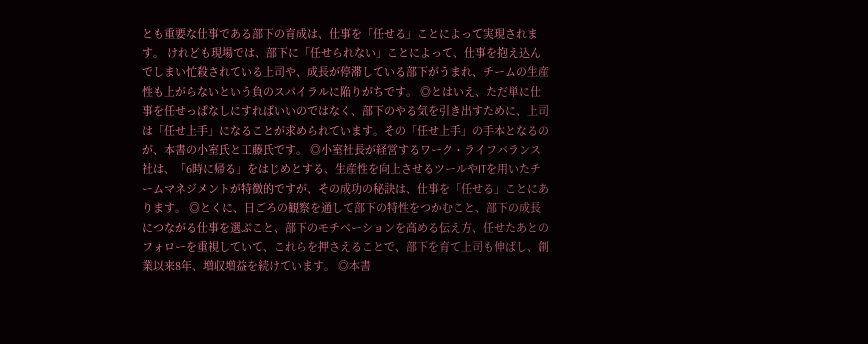とも重要な仕事である部下の育成は、仕事を「任せる」ことによって実現されます。 けれども現場では、部下に「任せられない」ことによって、仕事を抱え込んでしまい忙殺されている上司や、成長が停滞している部下がうまれ、チームの生産性も上がらないという負のスパイラルに陥りがちです。 ◎とはいえ、ただ単に仕事を任せっぱなしにすればいいのではなく、部下のやる気を引き出すために、上司は「任せ上手」になることが求められています。その「任せ上手」の手本となるのが、本書の小室氏と工藤氏です。 ◎小室社長が経営するワーク・ライフバランス社は、「6時に帰る」をはじめとする、生産性を向上させるツールやITを用いたチームマネジメントが特徴的ですが、その成功の秘訣は、仕事を「任せる」ことにあります。 ◎とくに、日ごろの観察を通して部下の特性をつかむこと、部下の成長につながる仕事を選ぶこと、部下のモチベーションを高める伝え方、任せたあとのフォローを重視していて、これらを押さえることで、部下を育て上司も伸ばし、創業以来8年、増収増益を続けています。 ◎本書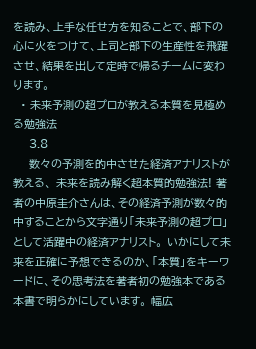を読み、上手な任せ方を知ることで、部下の心に火をつけて、上司と部下の生産性を飛躍させ、結果を出して定時で帰るチームに変わります。
  • 未来予測の超プロが教える本質を見極める勉強法
    3.8
    数々の予測を的中させた経済アナリストが教える、 未来を読み解く超本質的勉強法! 著者の中原圭介さんは、その経済予測が数々的中することから文字通り「未来予測の超プロ」として活躍中の経済アナリスト。 いかにして未来を正確に予想できるのか、「本質」をキーワードに、その思考法を著者初の勉強本である本書で明らかにしています。 幅広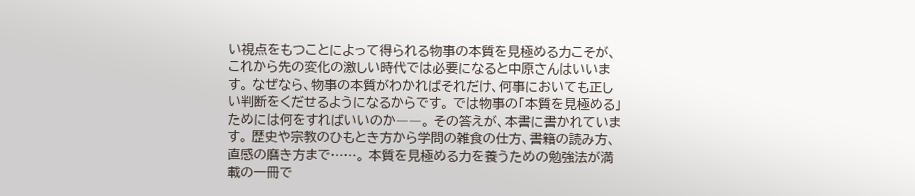い視点をもつことによって得られる物事の本質を見極める力こそが、 これから先の変化の激しい時代では必要になると中原さんはいいます。 なぜなら、物事の本質がわかればそれだけ、何事においても正しい判断をくだせるようになるからです。 では物事の「本質を見極める」ためには何をすればいいのか――。 その答えが、本書に書かれています。 歴史や宗教のひもとき方から学問の雑食の仕方、書籍の読み方、直感の磨き方まで……。 本質を見極める力を養うための勉強法が満載の一冊で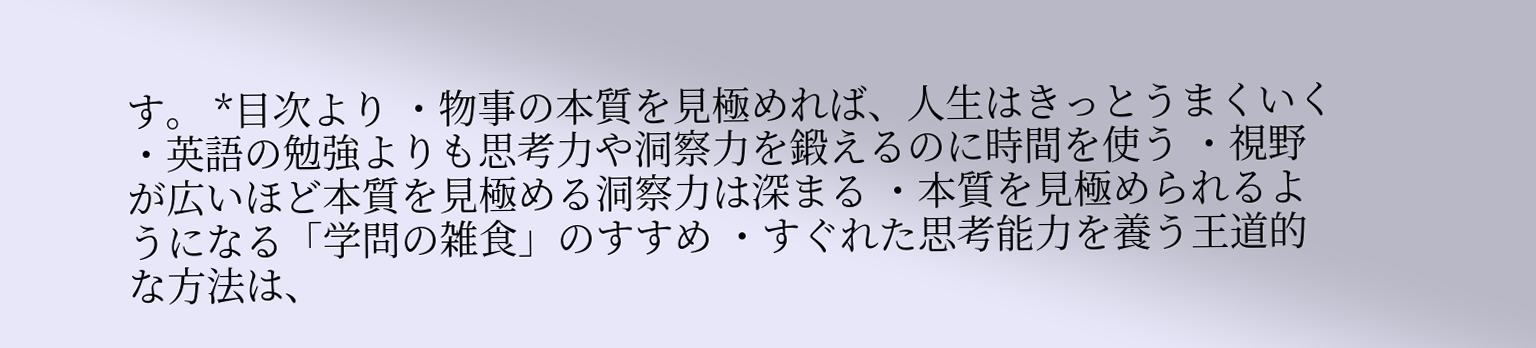す。 *目次より ・物事の本質を見極めれば、人生はきっとうまくいく ・英語の勉強よりも思考力や洞察力を鍛えるのに時間を使う ・視野が広いほど本質を見極める洞察力は深まる ・本質を見極められるようになる「学問の雑食」のすすめ ・すぐれた思考能力を養う王道的な方法は、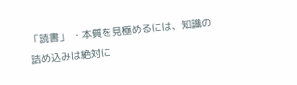「読書」 ・本質を見極めるには、知識の詰め込みは絶対に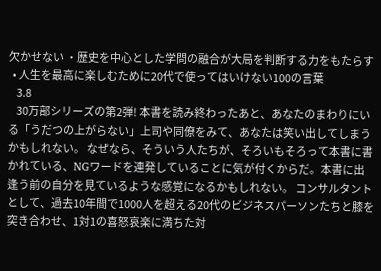欠かせない ・歴史を中心とした学問の融合が大局を判断する力をもたらす
  • 人生を最高に楽しむために20代で使ってはいけない100の言葉
    3.8
    30万部シリーズの第2弾! 本書を読み終わったあと、あなたのまわりにいる「うだつの上がらない」上司や同僚をみて、あなたは笑い出してしまうかもしれない。 なぜなら、そういう人たちが、そろいもそろって本書に書かれている、NGワードを連発していることに気が付くからだ。本書に出逢う前の自分を見ているような感覚になるかもしれない。 コンサルタントとして、過去10年間で1000人を超える20代のビジネスパーソンたちと膝を突き合わせ、1対1の喜怒哀楽に満ちた対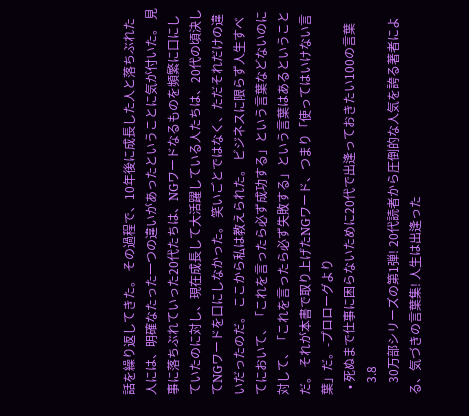話を繰り返してきた。 その過程で、10年後に成長した人と落ちぶれた人には、明確なたった一つの違いがあったということに気が付いた。 見事に落ちぶれていった20代たちは、NGワードなるものを頻繁に口にしていたのに対し、現在成長して大活躍している人たちは、20代の頃決してNGワードを口にしなかった。 笑いごとではなく、ただそれだけの違いだったのだ。 ここから私は教えられた。 ビジネスに限らず人生すべてにおいて、「これを言ったら必ず成功する」という言葉などないのに対して、「これを言ったら必ず失敗する」という言葉はあるということだ。 それが本書で取り上げたNGワード、つまり「使ってはいけない言葉」だ。-プロローグより
  • 死ぬまで仕事に困らないために20代で出逢っておきたい100の言葉
    3.8
    30万部シリーズの第1弾! 20代読者から圧倒的な人気を誇る著者による、気づきの言葉集! 人生は出逢った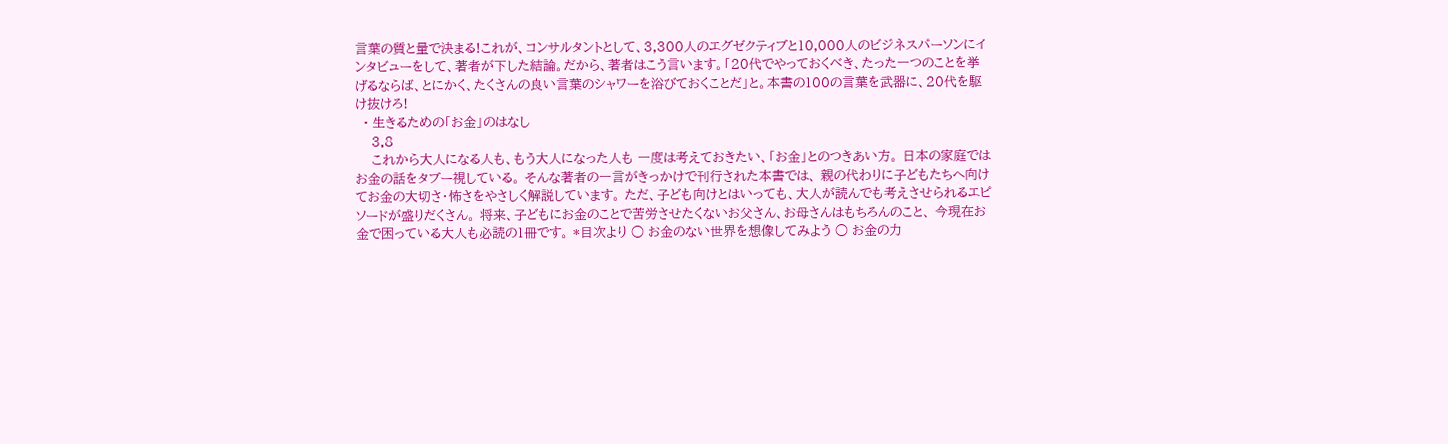言葉の質と量で決まる!これが、コンサルタントとして、3,300人のエグゼクティブと10,000人のビジネスパーソンにインタビューをして、著者が下した結論。だから、著者はこう言います。「20代でやっておくべき、たった一つのことを挙げるならば、とにかく、たくさんの良い言葉のシャワーを浴びておくことだ」と。本書の100の言葉を武器に、20代を駆け抜けろ!
  • 生きるための「お金」のはなし
    3.8
    これから大人になる人も、もう大人になった人も 一度は考えておきたい、「お金」とのつきあい方。 日本の家庭ではお金の話をタブー視している。 そんな著者の一言がきっかけで刊行された本書では、 親の代わりに子どもたちへ向けてお金の大切さ・怖さをやさしく解説しています。 ただ、子ども向けとはいっても、大人が読んでも考えさせられるエピソードが盛りだくさん。 将来、子どもにお金のことで苦労させたくないお父さん、お母さんはもちろんのこと、 今現在お金で困っている大人も必読の1冊です。 *目次より ○ お金のない世界を想像してみよう ○ お金の力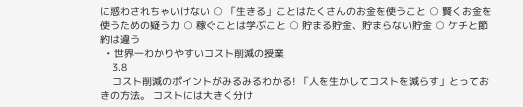に惑わされちゃいけない ○ 「生きる」ことはたくさんのお金を使うこと ○ 賢くお金を使うための疑う力 ○ 稼ぐことは学ぶこと ○ 貯まる貯金、貯まらない貯金 ○ ケチと節約は違う
  • 世界一わかりやすいコスト削減の授業
    3.8
    コスト削減のポイントがみるみるわかる! 「人を生かしてコストを減らす」とっておきの方法。 コストには大きく分け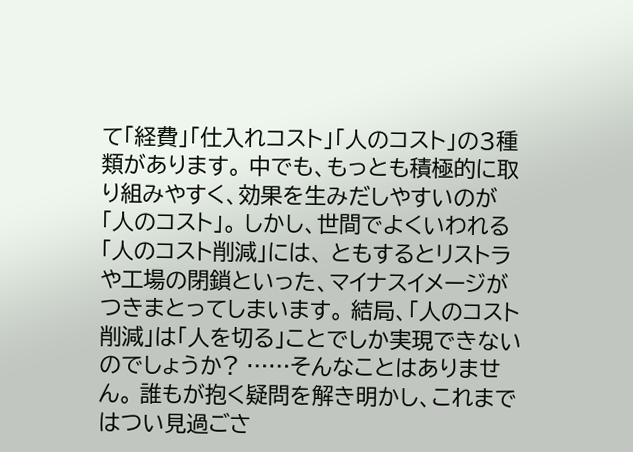て「経費」「仕入れコスト」「人のコスト」の3種類があります。 中でも、もっとも積極的に取り組みやすく、効果を生みだしやすいのが「人のコスト」。 しかし、世間でよくいわれる「人のコスト削減」には、 ともするとリストラや工場の閉鎖といった、マイナスイメージがつきまとってしまいます。 結局、「人のコスト削減」は「人を切る」ことでしか実現できないのでしょうか? ……そんなことはありません。 誰もが抱く疑問を解き明かし、これまではつい見過ごさ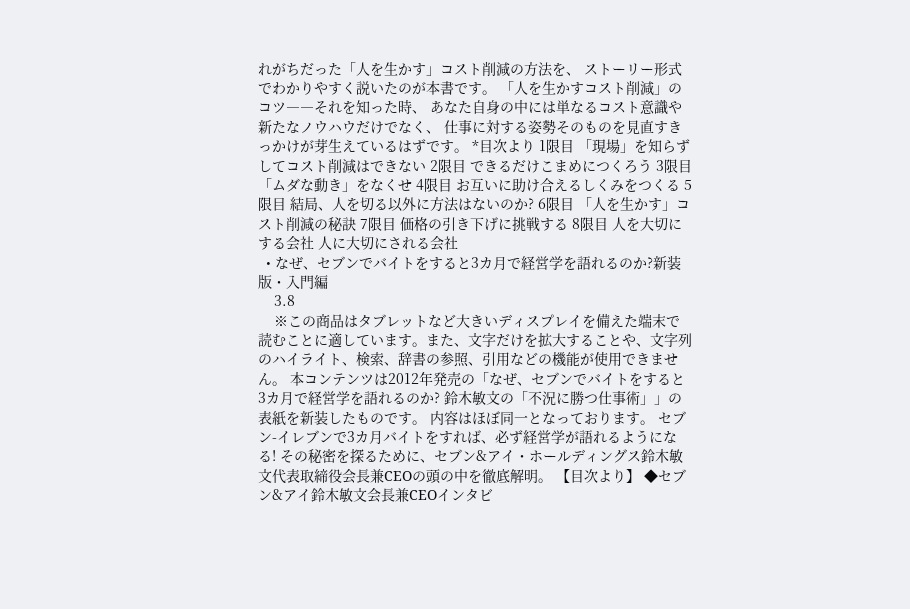れがちだった「人を生かす」コスト削減の方法を、 ストーリー形式でわかりやすく説いたのが本書です。 「人を生かすコスト削減」のコツ――それを知った時、 あなた自身の中には単なるコスト意識や新たなノウハウだけでなく、 仕事に対する姿勢そのものを見直すきっかけが芽生えているはずです。 *目次より 1限目 「現場」を知らずしてコスト削減はできない 2限目 できるだけこまめにつくろう 3限目 「ムダな動き」をなくせ 4限目 お互いに助け合えるしくみをつくる 5限目 結局、人を切る以外に方法はないのか? 6限目 「人を生かす」コスト削減の秘訣 7限目 価格の引き下げに挑戦する 8限目 人を大切にする会社 人に大切にされる会社
  • なぜ、セブンでバイトをすると3カ月で経営学を語れるのか?新装版・入門編
    3.8
    ※この商品はタブレットなど大きいディスプレイを備えた端末で読むことに適しています。また、文字だけを拡大することや、文字列のハイライト、検索、辞書の参照、引用などの機能が使用できません。 本コンテンツは2012年発売の「なぜ、セブンでバイトをすると3カ月で経営学を語れるのか? 鈴木敏文の「不況に勝つ仕事術」」の表紙を新装したものです。 内容はほぼ同一となっております。 セブン-イレブンで3カ月バイトをすれば、必ず経営学が語れるようになる! その秘密を探るために、セブン&アイ・ホールディングス鈴木敏文代表取締役会長兼CEOの頭の中を徹底解明。 【目次より】 ◆セブン&アイ鈴木敏文会長兼CEOインタビ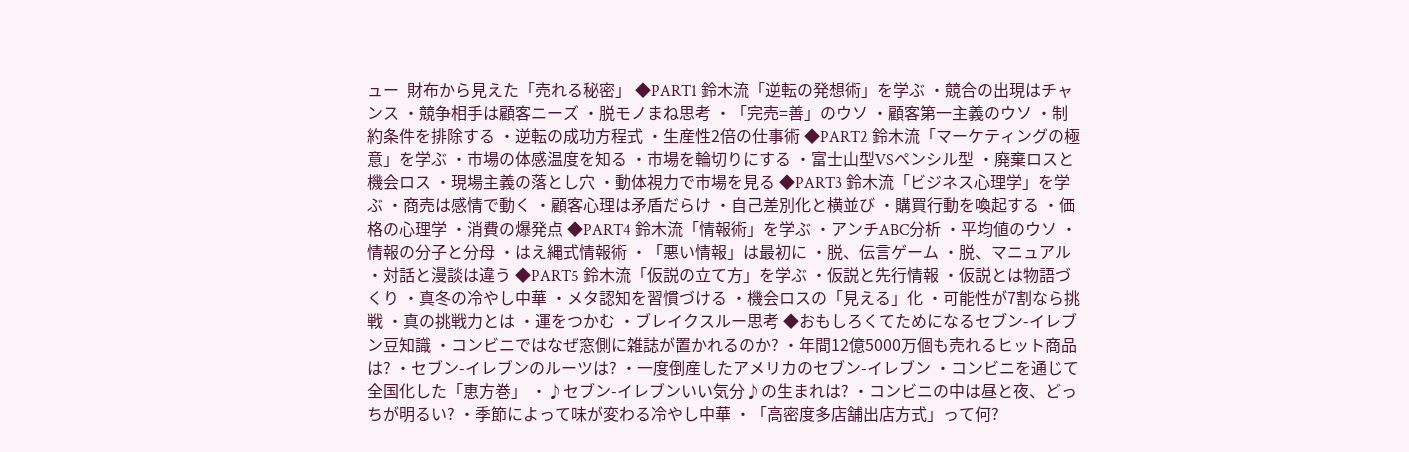ュー  財布から見えた「売れる秘密」 ◆PART1 鈴木流「逆転の発想術」を学ぶ ・競合の出現はチャンス ・競争相手は顧客ニーズ ・脱モノまね思考 ・「完売=善」のウソ ・顧客第一主義のウソ ・制約条件を排除する ・逆転の成功方程式 ・生産性2倍の仕事術 ◆PART2 鈴木流「マーケティングの極意」を学ぶ ・市場の体感温度を知る ・市場を輪切りにする ・富士山型VSペンシル型 ・廃棄ロスと機会ロス ・現場主義の落とし穴 ・動体視力で市場を見る ◆PART3 鈴木流「ビジネス心理学」を学ぶ ・商売は感情で動く ・顧客心理は矛盾だらけ ・自己差別化と横並び ・購買行動を喚起する ・価格の心理学 ・消費の爆発点 ◆PART4 鈴木流「情報術」を学ぶ ・アンチABC分析 ・平均値のウソ ・情報の分子と分母 ・はえ縄式情報術 ・「悪い情報」は最初に ・脱、伝言ゲーム ・脱、マニュアル ・対話と漫談は違う ◆PART5 鈴木流「仮説の立て方」を学ぶ ・仮説と先行情報 ・仮説とは物語づくり ・真冬の冷やし中華 ・メタ認知を習慣づける ・機会ロスの「見える」化 ・可能性が7割なら挑戦 ・真の挑戦力とは ・運をつかむ ・ブレイクスルー思考 ◆おもしろくてためになるセブン-イレブン豆知識 ・コンビニではなぜ窓側に雑誌が置かれるのか? ・年間12億5000万個も売れるヒット商品は? ・セブン-イレブンのルーツは? ・一度倒産したアメリカのセブン-イレブン ・コンビニを通じて全国化した「恵方巻」 ・♪セブン-イレブンいい気分♪の生まれは? ・コンビニの中は昼と夜、どっちが明るい? ・季節によって味が変わる冷やし中華 ・「高密度多店舗出店方式」って何?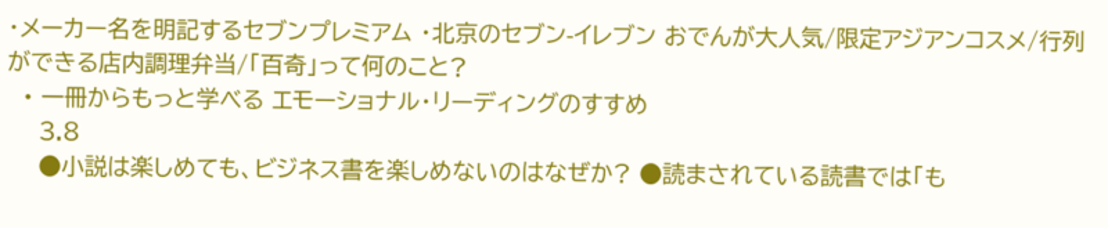・メーカー名を明記するセブンプレミアム ・北京のセブン-イレブン おでんが大人気/限定アジアンコスメ/行列ができる店内調理弁当/「百奇」って何のこと?
  • 一冊からもっと学べる エモーショナル・リーディングのすすめ
    3.8
    ●小説は楽しめても、ビジネス書を楽しめないのはなぜか? ●読まされている読書では「も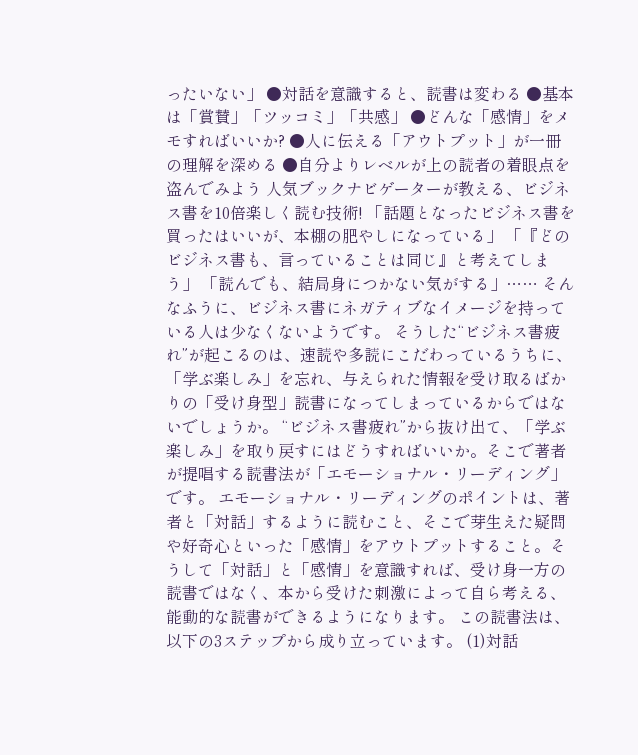ったいない」 ●対話を意識すると、読書は変わる ●基本は「賞賛」「ツッコミ」「共感」 ●どんな「感情」をメモすればいいか? ●人に伝える「アウトプット」が一冊の理解を深める ●自分よりレベルが上の読者の着眼点を盗んでみよう 人気ブックナビゲーターが教える、ビジネス書を10倍楽しく読む技術! 「話題となったビジネス書を買ったはいいが、本棚の肥やしになっている」 「『どのビジネス書も、言っていることは同じ』と考えてしまう」 「読んでも、結局身につかない気がする」…… そんなふうに、ビジネス書にネガティブなイメージを持っている人は少なくないようです。 そうした“ビジネス書疲れ”が起こるのは、速読や多読にこだわっているうちに、「学ぶ楽しみ」を忘れ、与えられた情報を受け取るばかりの「受け身型」読書になってしまっているからではないでしょうか。 “ビジネス書疲れ”から抜け出て、「学ぶ楽しみ」を取り戻すにはどうすればいいか。そこで著者が提唱する読書法が「エモーショナル・リーディング」です。 エモーショナル・リーディングのポイントは、著者と「対話」するように読むこと、そこで芽生えた疑問や好奇心といった「感情」をアウトプットすること。そうして「対話」と「感情」を意識すれば、受け身一方の読書ではなく、本から受けた刺激によって自ら考える、能動的な読書ができるようになります。 この読書法は、以下の3ステップから成り立っています。 (1)対話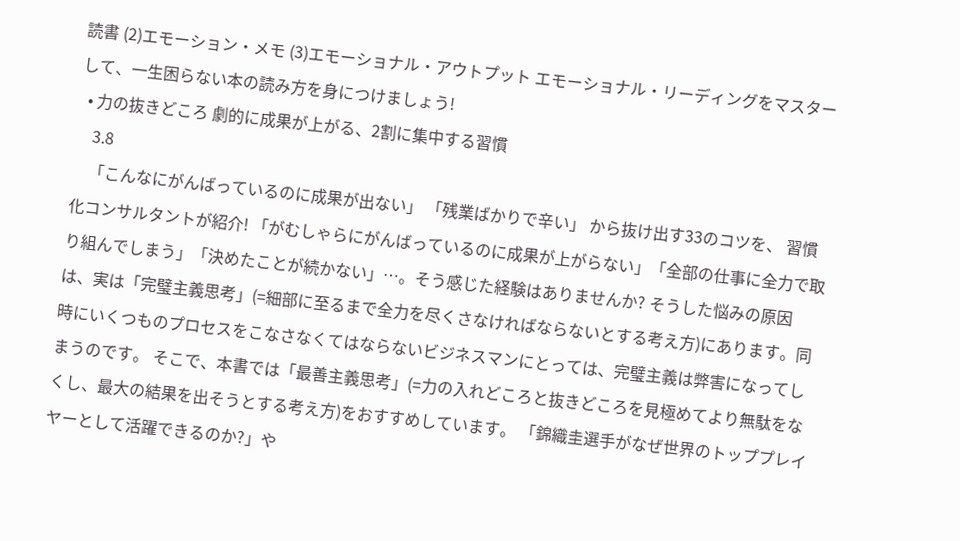読書 (2)エモーション・メモ (3)エモーショナル・アウトプット エモーショナル・リーディングをマスターして、一生困らない本の読み方を身につけましょう!
  • 力の抜きどころ 劇的に成果が上がる、2割に集中する習慣
    3.8
    「こんなにがんばっているのに成果が出ない」 「残業ばかりで辛い」 から抜け出す33のコツを、 習慣化コンサルタントが紹介! 「がむしゃらにがんばっているのに成果が上がらない」「全部の仕事に全力で取り組んでしまう」「決めたことが続かない」…。そう感じた経験はありませんか? そうした悩みの原因は、実は「完璧主義思考」(=細部に至るまで全力を尽くさなければならないとする考え方)にあります。同時にいくつものプロセスをこなさなくてはならないビジネスマンにとっては、完璧主義は弊害になってしまうのです。 そこで、本書では「最善主義思考」(=力の入れどころと抜きどころを見極めてより無駄をなくし、最大の結果を出そうとする考え方)をおすすめしています。 「錦織圭選手がなぜ世界のトッププレイヤーとして活躍できるのか?」や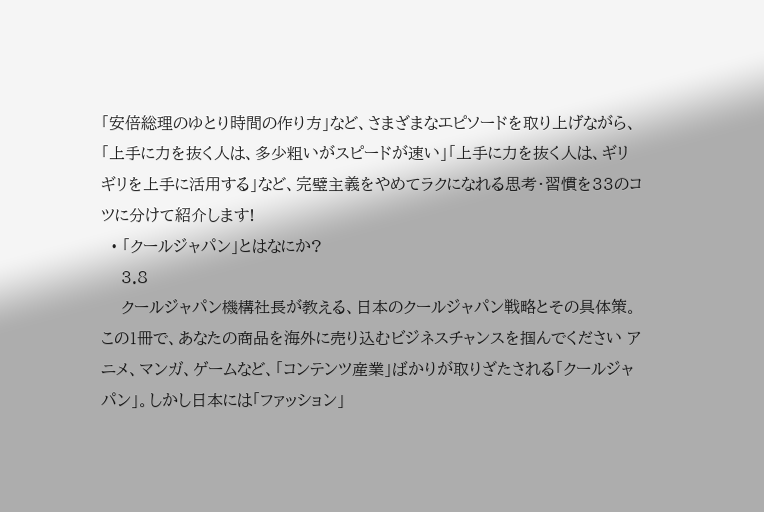「安倍総理のゆとり時間の作り方」など、さまざまなエピソードを取り上げながら、「上手に力を抜く人は、多少粗いがスピードが速い」「上手に力を抜く人は、ギリギリを上手に活用する」など、完璧主義をやめてラクになれる思考・習慣を33のコツに分けて紹介します!
  • 「クールジャパン」とはなにか?
    3.8
    クールジャパン機構社長が教える、日本のクールジャパン戦略とその具体策。この1冊で、あなたの商品を海外に売り込むビジネスチャンスを掴んでください アニメ、マンガ、ゲームなど、「コンテンツ産業」ばかりが取りざたされる「クールジャパン」。しかし日本には「ファッション」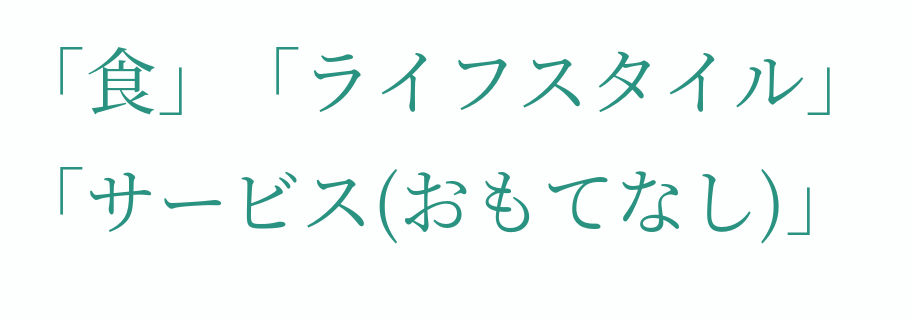「食」「ライフスタイル」「サービス(おもてなし)」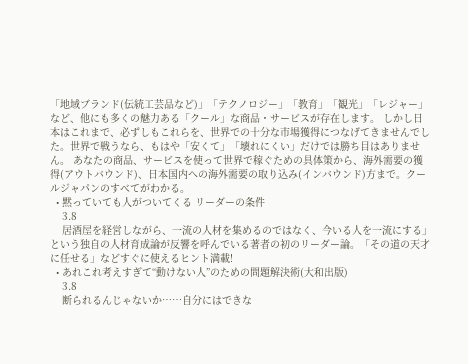「地域ブランド(伝統工芸品など)」「テクノロジー」「教育」「観光」「レジャー」など、他にも多くの魅力ある「クール」な商品・サービスが存在します。 しかし日本はこれまで、必ずしもこれらを、世界での十分な市場獲得につなげてきませんでした。世界で戦うなら、もはや「安くて」「壊れにくい」だけでは勝ち目はありません。 あなたの商品、サービスを使って世界で稼ぐための具体策から、海外需要の獲得(アウトバウンド)、日本国内への海外需要の取り込み(インバウンド)方まで。クールジャパンのすべてがわかる。
  • 黙っていても人がついてくる リーダーの条件
    3.8
    居酒屋を経営しながら、一流の人材を集めるのではなく、今いる人を一流にする」という独自の人材育成論が反響を呼んでいる著者の初のリーダー論。「その道の天才に任せる」などすぐに使えるヒント満載!
  • あれこれ考えすぎて“動けない人”のための問題解決術(大和出版)
    3.8
    断られるんじゃないか……自分にはできな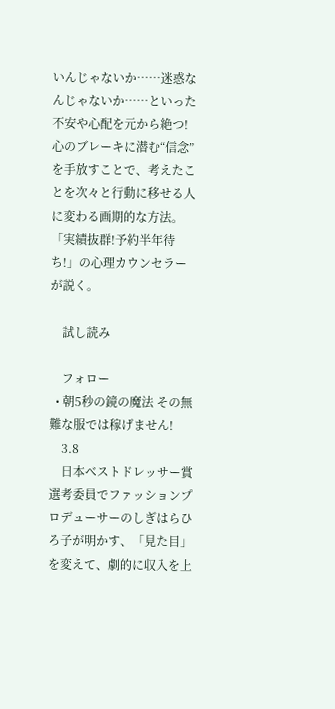いんじゃないか……迷惑なんじゃないか……といった不安や心配を元から絶つ!心のブレーキに潜む“信念”を手放すことで、考えたことを次々と行動に移せる人に変わる画期的な方法。「実績抜群!予約半年待ち!」の心理カウンセラーが説く。

    試し読み

    フォロー
  • 朝5秒の鏡の魔法 その無難な服では稼げません!
    3.8
    日本ベストドレッサー賞選考委員でファッションプロデューサーのしぎはらひろ子が明かす、「見た目」を変えて、劇的に収入を上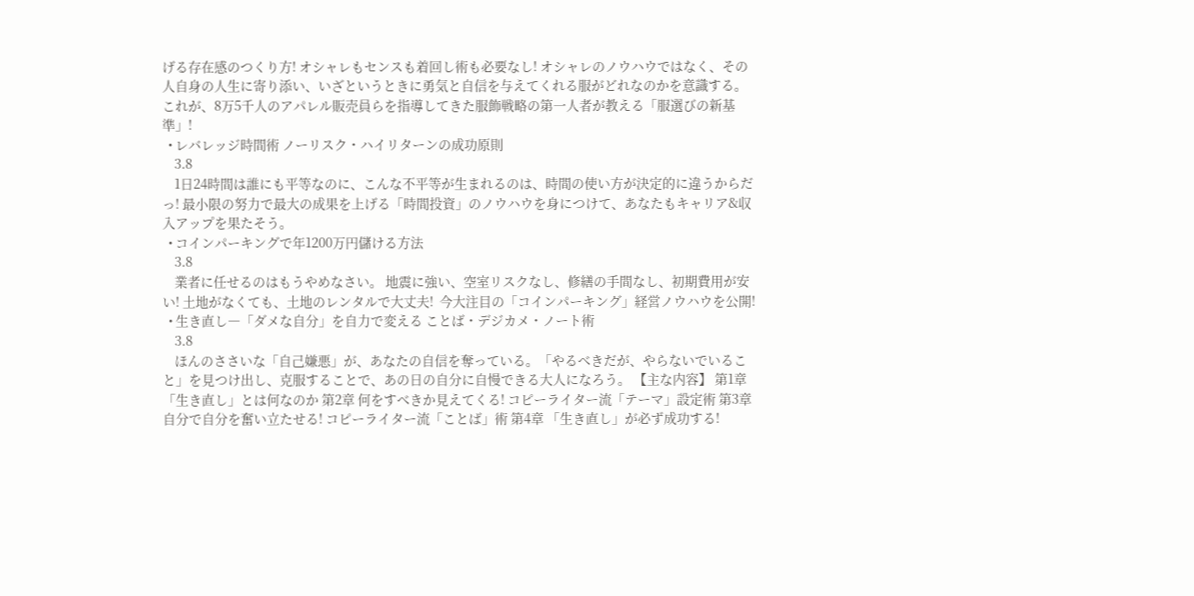げる存在感のつくり方! オシャレもセンスも着回し術も必要なし! オシャレのノウハウではなく、その人自身の人生に寄り添い、いざというときに勇気と自信を与えてくれる服がどれなのかを意識する。これが、8万5千人のアパレル販売員らを指導してきた服飾戦略の第一人者が教える「服選びの新基準」!
  • レバレッジ時間術 ノーリスク・ハイリターンの成功原則
    3.8
    1日24時間は誰にも平等なのに、こんな不平等が生まれるのは、時間の使い方が決定的に違うからだっ! 最小限の努力で最大の成果を上げる「時間投資」のノウハウを身につけて、あなたもキャリア&収入アップを果たそう。
  • コインパーキングで年1200万円儲ける方法
    3.8
    業者に任せるのはもうやめなさい。 地震に強い、空室リスクなし、修繕の手間なし、初期費用が安い! 土地がなくても、土地のレンタルで大丈夫!  今大注目の「コインパーキング」経営ノウハウを公開!
  • 生き直し―「ダメな自分」を自力で変える ことば・デジカメ・ノート術
    3.8
    ほんのささいな「自己嫌悪」が、あなたの自信を奪っている。「やるべきだが、やらないでいること」を見つけ出し、克服することで、あの日の自分に自慢できる大人になろう。 【主な内容】 第1章 「生き直し」とは何なのか 第2章 何をすべきか見えてくる! コピーライター流「テーマ」設定術 第3章 自分で自分を奮い立たせる! コピーライター流「ことば」術 第4章 「生き直し」が必ず成功する!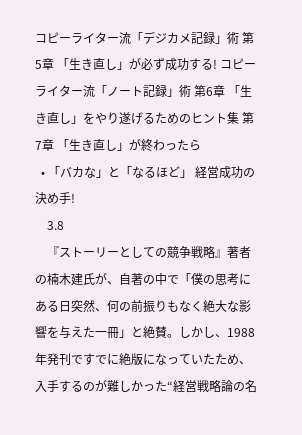コピーライター流「デジカメ記録」術 第5章 「生き直し」が必ず成功する! コピーライター流「ノート記録」術 第6章 「生き直し」をやり遂げるためのヒント集 第7章 「生き直し」が終わったら
  • 「バカな」と「なるほど」 経営成功の決め手!
    3.8
    『ストーリーとしての競争戦略』著者の楠木建氏が、自著の中で「僕の思考にある日突然、何の前振りもなく絶大な影響を与えた一冊」と絶賛。しかし、1988年発刊ですでに絶版になっていたため、入手するのが難しかった“経営戦略論の名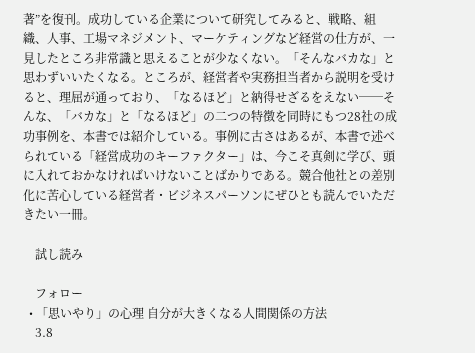著”を復刊。成功している企業について研究してみると、戦略、組織、人事、工場マネジメント、マーケティングなど経営の仕方が、一見したところ非常識と思えることが少なくない。「そんなバカな」と思わずいいたくなる。ところが、経営者や実務担当者から説明を受けると、理屈が通っており、「なるほど」と納得せざるをえない──そんな、「バカな」と「なるほど」の二つの特徴を同時にもつ28社の成功事例を、本書では紹介している。事例に古さはあるが、本書で述べられている「経営成功のキーファクター」は、今こそ真剣に学び、頭に入れておかなければいけないことばかりである。競合他社との差別化に苦心している経営者・ビジネスパーソンにぜひとも読んでいただきたい一冊。

    試し読み

    フォロー
  • 「思いやり」の心理 自分が大きくなる人間関係の方法
    3.8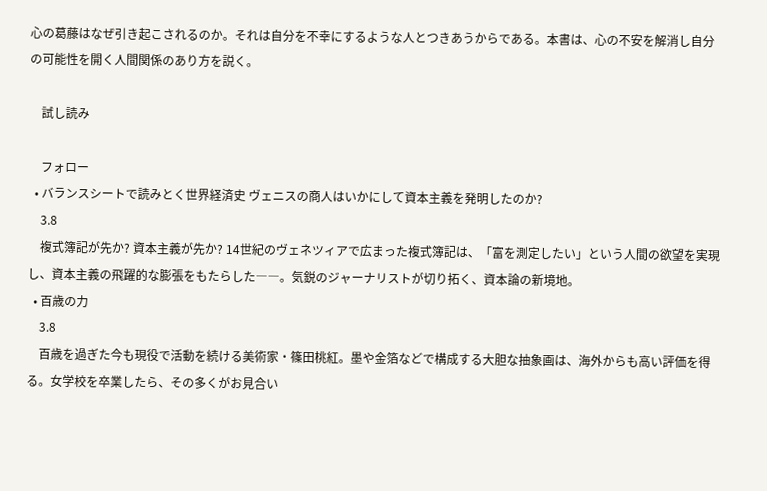心の葛藤はなぜ引き起こされるのか。それは自分を不幸にするような人とつきあうからである。本書は、心の不安を解消し自分の可能性を開く人間関係のあり方を説く。

    試し読み

    フォロー
  • バランスシートで読みとく世界経済史 ヴェニスの商人はいかにして資本主義を発明したのか?
    3.8
    複式簿記が先か? 資本主義が先か? 14世紀のヴェネツィアで広まった複式簿記は、「富を測定したい」という人間の欲望を実現し、資本主義の飛躍的な膨張をもたらした――。気鋭のジャーナリストが切り拓く、資本論の新境地。
  • 百歳の力
    3.8
    百歳を過ぎた今も現役で活動を続ける美術家・篠田桃紅。墨や金箔などで構成する大胆な抽象画は、海外からも高い評価を得る。女学校を卒業したら、その多くがお見合い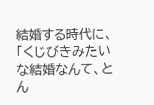結婚する時代に、「くじびきみたいな結婚なんて、とん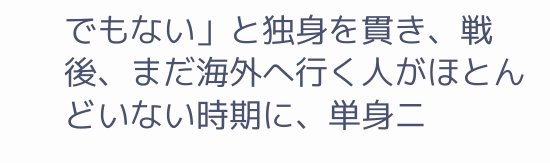でもない」と独身を貫き、戦後、まだ海外へ行く人がほとんどいない時期に、単身ニ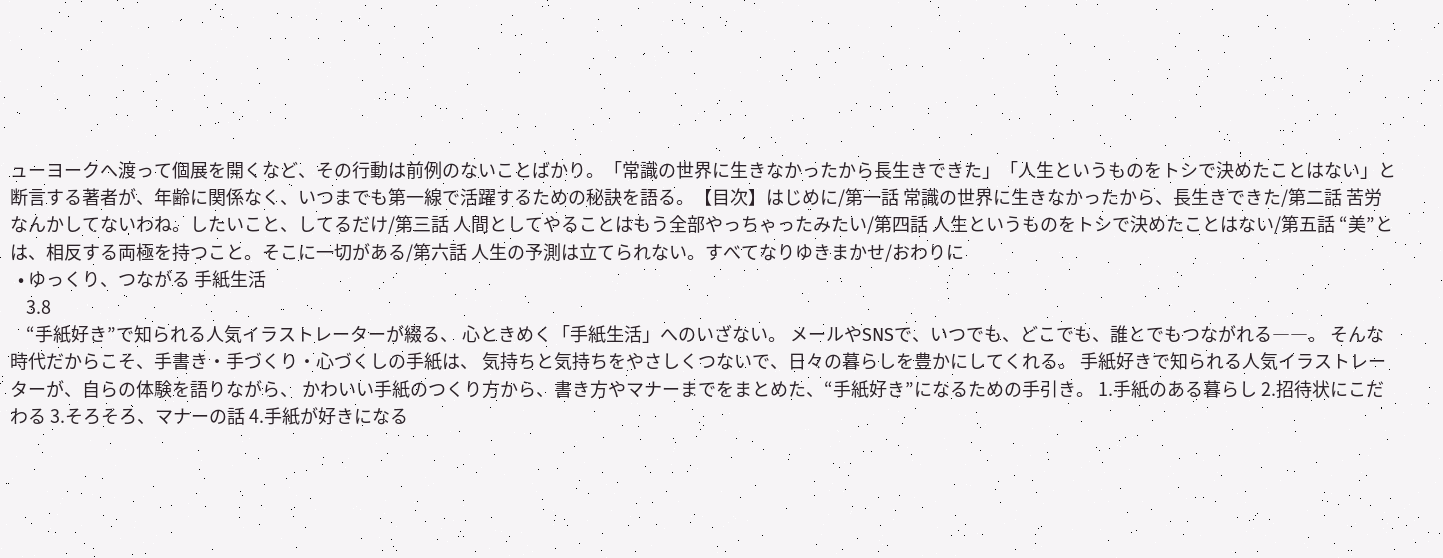ューヨークへ渡って個展を開くなど、その行動は前例のないことばかり。「常識の世界に生きなかったから長生きできた」「人生というものをトシで決めたことはない」と断言する著者が、年齢に関係なく、いつまでも第一線で活躍するための秘訣を語る。【目次】はじめに/第一話 常識の世界に生きなかったから、長生きできた/第二話 苦労なんかしてないわね。したいこと、してるだけ/第三話 人間としてやることはもう全部やっちゃったみたい/第四話 人生というものをトシで決めたことはない/第五話 “美”とは、相反する両極を持つこと。そこに一切がある/第六話 人生の予測は立てられない。すべてなりゆきまかせ/おわりに
  • ゆっくり、つながる 手紙生活
    3.8
    “手紙好き”で知られる人気イラストレーターが綴る、 心ときめく「手紙生活」へのいざない。 メールやSNSで、いつでも、どこでも、誰とでもつながれる――。 そんな時代だからこそ、手書き・手づくり・心づくしの手紙は、 気持ちと気持ちをやさしくつないで、日々の暮らしを豊かにしてくれる。 手紙好きで知られる人気イラストレーターが、自らの体験を語りながら、 かわいい手紙のつくり方から、書き方やマナーまでをまとめた、“手紙好き”になるための手引き。 1.手紙のある暮らし 2.招待状にこだわる 3.そろそろ、マナーの話 4.手紙が好きになる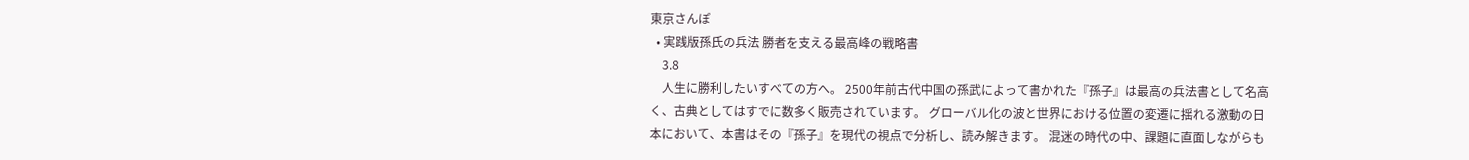東京さんぽ
  • 実践版孫氏の兵法 勝者を支える最高峰の戦略書
    3.8
    人生に勝利したいすべての方へ。 2500年前古代中国の孫武によって書かれた『孫子』は最高の兵法書として名高く、古典としてはすでに数多く販売されています。 グローバル化の波と世界における位置の変遷に揺れる激動の日本において、本書はその『孫子』を現代の視点で分析し、読み解きます。 混迷の時代の中、課題に直面しながらも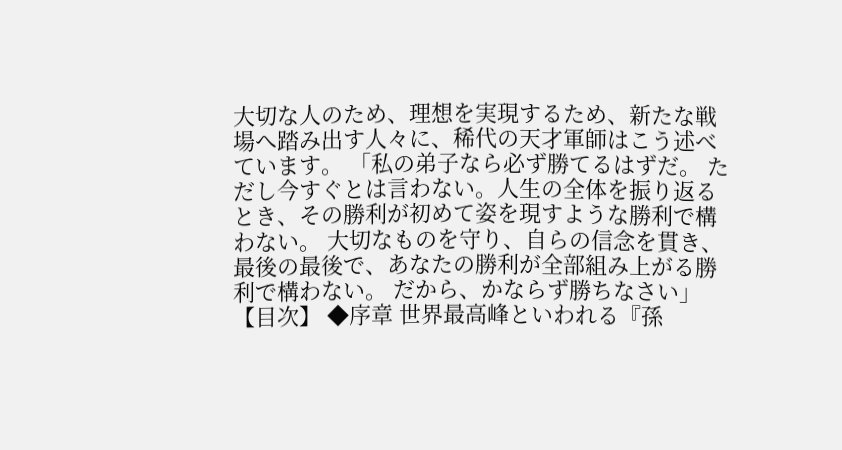大切な人のため、理想を実現するため、新たな戦場へ踏み出す人々に、稀代の天才軍師はこう述べています。 「私の弟子なら必ず勝てるはずだ。 ただし今すぐとは言わない。人生の全体を振り返るとき、その勝利が初めて姿を現すような勝利で構わない。 大切なものを守り、自らの信念を貫き、最後の最後で、あなたの勝利が全部組み上がる勝利で構わない。 だから、かならず勝ちなさい」 【目次】 ◆序章 世界最高峰といわれる『孫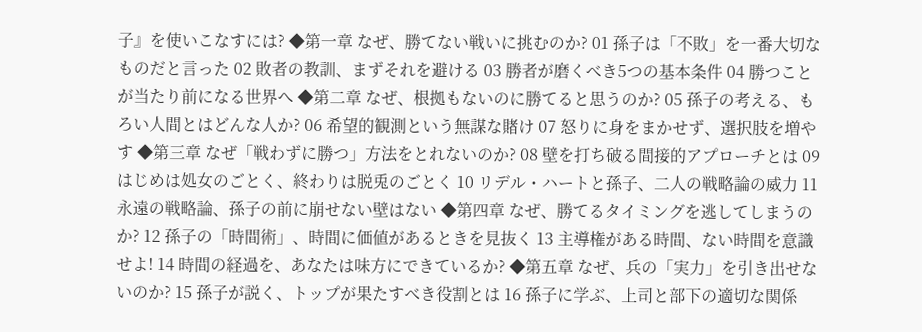子』を使いこなすには? ◆第一章 なぜ、勝てない戦いに挑むのか? 01 孫子は「不敗」を一番大切なものだと言った 02 敗者の教訓、まずそれを避ける 03 勝者が磨くべき5つの基本条件 04 勝つことが当たり前になる世界へ ◆第二章 なぜ、根拠もないのに勝てると思うのか? 05 孫子の考える、もろい人間とはどんな人か? 06 希望的観測という無謀な賭け 07 怒りに身をまかせず、選択肢を増やす ◆第三章 なぜ「戦わずに勝つ」方法をとれないのか? 08 壁を打ち破る間接的アプローチとは 09 はじめは処女のごとく、終わりは脱兎のごとく 10 リデル・ハートと孫子、二人の戦略論の威力 11 永遠の戦略論、孫子の前に崩せない壁はない ◆第四章 なぜ、勝てるタイミングを逃してしまうのか? 12 孫子の「時間術」、時間に価値があるときを見抜く 13 主導権がある時間、ない時間を意識せよ! 14 時間の経過を、あなたは味方にできているか? ◆第五章 なぜ、兵の「実力」を引き出せないのか? 15 孫子が説く、トップが果たすべき役割とは 16 孫子に学ぶ、上司と部下の適切な関係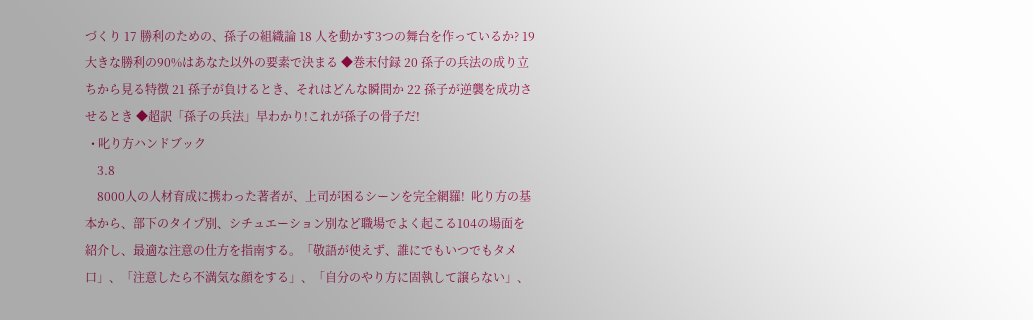づくり 17 勝利のための、孫子の組織論 18 人を動かす3つの舞台を作っているか? 19 大きな勝利の90%はあなた以外の要素で決まる ◆巻末付録 20 孫子の兵法の成り立ちから見る特徴 21 孫子が負けるとき、それはどんな瞬間か 22 孫子が逆襲を成功させるとき ◆超訳「孫子の兵法」早わかり!これが孫子の骨子だ!
  • 叱り方ハンドブック
    3.8
    8000人の人材育成に携わった著者が、上司が困るシーンを完全網羅!  叱り方の基本から、部下のタイプ別、シチュエーション別など職場でよく起こる104の場面を紹介し、最適な注意の仕方を指南する。「敬語が使えず、誰にでもいつでもタメ口」、「注意したら不満気な顔をする」、「自分のやり方に固執して譲らない」、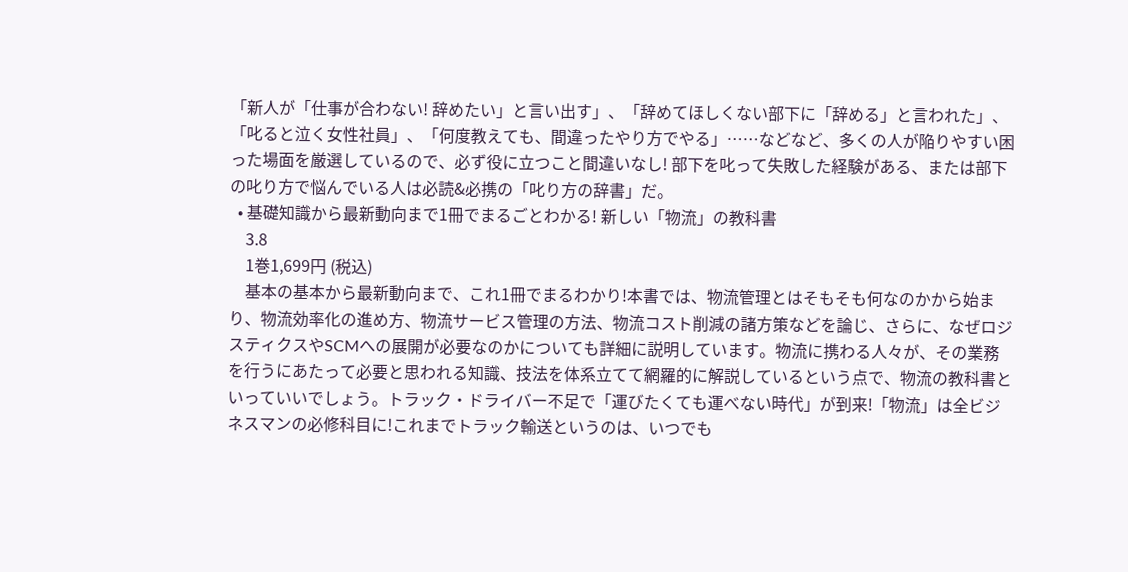「新人が「仕事が合わない! 辞めたい」と言い出す」、「辞めてほしくない部下に「辞める」と言われた」、「叱ると泣く女性社員」、「何度教えても、間違ったやり方でやる」……などなど、多くの人が陥りやすい困った場面を厳選しているので、必ず役に立つこと間違いなし! 部下を叱って失敗した経験がある、または部下の叱り方で悩んでいる人は必読&必携の「叱り方の辞書」だ。
  • 基礎知識から最新動向まで1冊でまるごとわかる! 新しい「物流」の教科書
    3.8
    1巻1,699円 (税込)
    基本の基本から最新動向まで、これ1冊でまるわかり!本書では、物流管理とはそもそも何なのかから始まり、物流効率化の進め方、物流サービス管理の方法、物流コスト削減の諸方策などを論じ、さらに、なぜロジスティクスやSCMへの展開が必要なのかについても詳細に説明しています。物流に携わる人々が、その業務を行うにあたって必要と思われる知識、技法を体系立てて網羅的に解説しているという点で、物流の教科書といっていいでしょう。トラック・ドライバー不足で「運びたくても運べない時代」が到来!「物流」は全ビジネスマンの必修科目に!これまでトラック輸送というのは、いつでも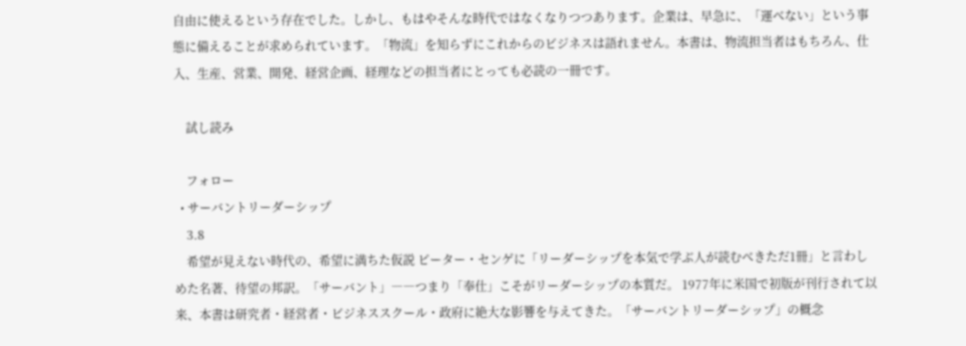自由に使えるという存在でした。しかし、もはやそんな時代ではなくなりつつあります。企業は、早急に、「運べない」という事態に備えることが求められています。「物流」を知らずにこれからのビジネスは語れません。本書は、物流担当者はもちろん、仕入、生産、営業、開発、経営企画、経理などの担当者にとっても必読の一冊です。

    試し読み

    フォロー
  • サーバントリーダーシップ
    3.8
    希望が見えない時代の、希望に満ちた仮説 ピーター・センゲに「リーダーシップを本気で学ぶ人が読むべきただ1冊」と言わしめた名著、待望の邦訳。「サーバント」――つまり「奉仕」こそがリーダーシップの本質だ。 1977年に米国で初版が刊行されて以来、本書は研究者・経営者・ビジネススクール・政府に絶大な影響を与えてきた。「サーバントリーダーシップ」の概念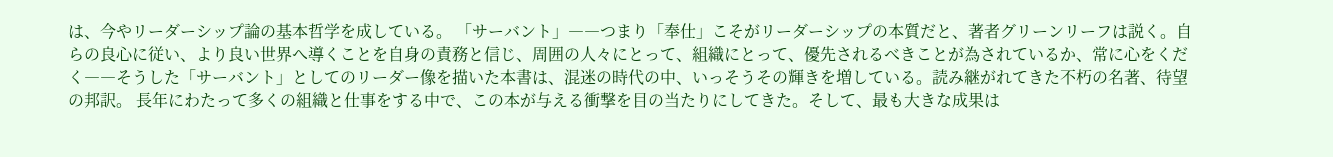は、今やリーダーシップ論の基本哲学を成している。 「サーバント」――つまり「奉仕」こそがリーダーシップの本質だと、著者グリーンリーフは説く。自らの良心に従い、より良い世界へ導くことを自身の責務と信じ、周囲の人々にとって、組織にとって、優先されるべきことが為されているか、常に心をくだく――そうした「サーバント」としてのリーダー像を描いた本書は、混迷の時代の中、いっそうその輝きを増している。読み継がれてきた不朽の名著、待望の邦訳。 長年にわたって多くの組織と仕事をする中で、この本が与える衝撃を目の当たりにしてきた。そして、最も大きな成果は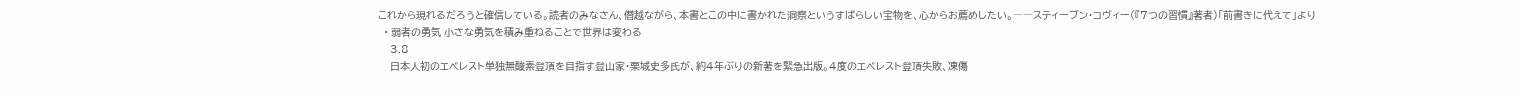これから現れるだろうと確信している。読者のみなさん、僭越ながら、本書とこの中に書かれた洞察というすばらしい宝物を、心からお薦めしたい。――スティーブン・コヴィー(『7つの習慣』著者)「前書きに代えて」より
  • 弱者の勇気 小さな勇気を積み重ねることで世界は変わる
    3.8
    日本人初のエベレスト単独無酸素登頂を目指す登山家・栗城史多氏が、約4年ぶりの新著を緊急出版。4度のエベレスト登頂失敗、凍傷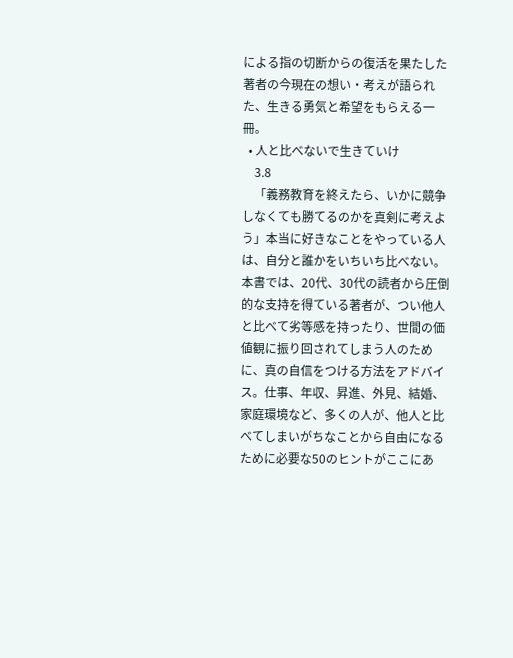による指の切断からの復活を果たした著者の今現在の想い・考えが語られた、生きる勇気と希望をもらえる一冊。
  • 人と比べないで生きていけ
    3.8
    「義務教育を終えたら、いかに競争しなくても勝てるのかを真剣に考えよう」本当に好きなことをやっている人は、自分と誰かをいちいち比べない。本書では、20代、30代の読者から圧倒的な支持を得ている著者が、つい他人と比べて劣等感を持ったり、世間の価値観に振り回されてしまう人のために、真の自信をつける方法をアドバイス。仕事、年収、昇進、外見、結婚、家庭環境など、多くの人が、他人と比べてしまいがちなことから自由になるために必要な50のヒントがここにあ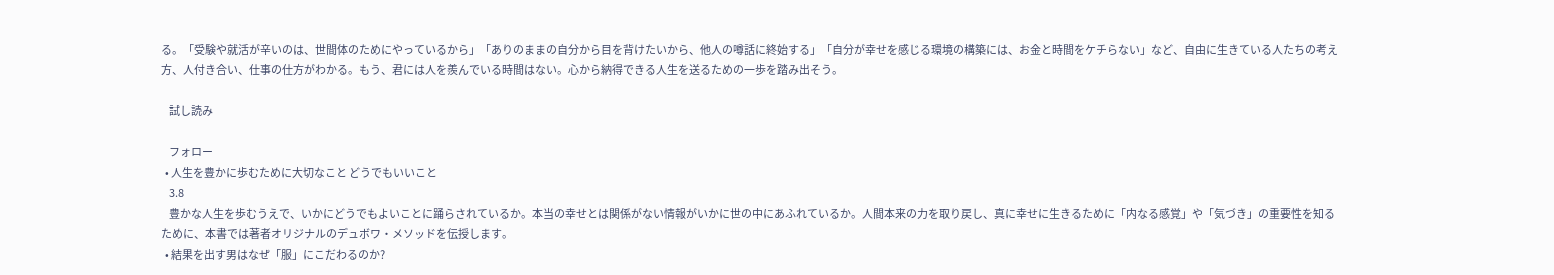る。「受験や就活が辛いのは、世間体のためにやっているから」「ありのままの自分から目を背けたいから、他人の噂話に終始する」「自分が幸せを感じる環境の構築には、お金と時間をケチらない」など、自由に生きている人たちの考え方、人付き合い、仕事の仕方がわかる。もう、君には人を羨んでいる時間はない。心から納得できる人生を送るための一歩を踏み出そう。

    試し読み

    フォロー
  • 人生を豊かに歩むために大切なこと どうでもいいこと
    3.8
    豊かな人生を歩むうえで、いかにどうでもよいことに踊らされているか。本当の幸せとは関係がない情報がいかに世の中にあふれているか。人間本来の力を取り戻し、真に幸せに生きるために「内なる感覚」や「気づき」の重要性を知るために、本書では著者オリジナルのデュボワ・メソッドを伝授します。
  • 結果を出す男はなぜ「服」にこだわるのか?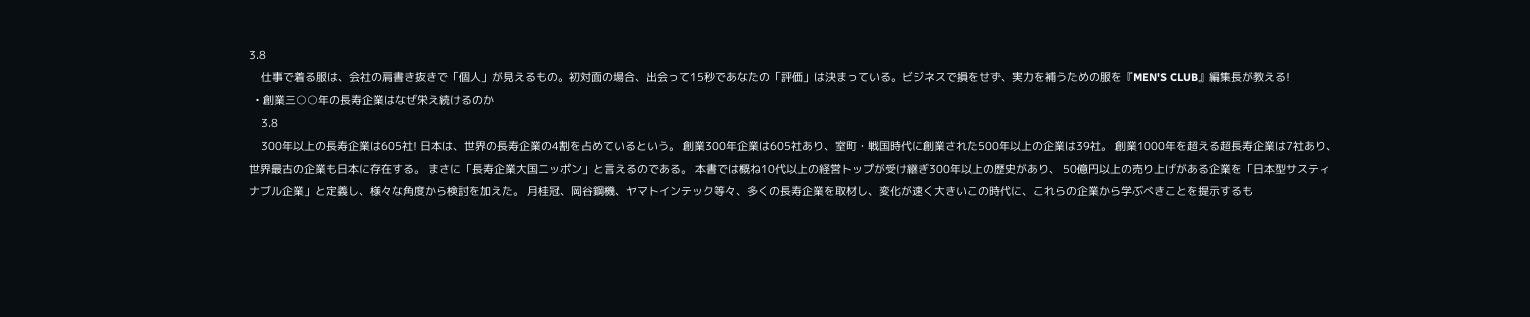3.8
    仕事で着る服は、会社の肩書き抜きで「個人」が見えるもの。初対面の場合、出会って15秒であなたの「評価」は決まっている。ビジネスで損をせず、実力を補うための服を『MEN'S CLUB』編集長が教える!
  • 創業三○○年の長寿企業はなぜ栄え続けるのか
    3.8
    300年以上の長寿企業は605社! 日本は、世界の長寿企業の4割を占めているという。 創業300年企業は605社あり、室町・戦国時代に創業された500年以上の企業は39社。 創業1000年を超える超長寿企業は7社あり、世界最古の企業も日本に存在する。 まさに「長寿企業大国ニッポン」と言えるのである。 本書では概ね10代以上の経営トップが受け継ぎ300年以上の歴史があり、 50億円以上の売り上げがある企業を「日本型サスティナブル企業」と定義し、様々な角度から検討を加えた。 月桂冠、岡谷鋼機、ヤマトインテック等々、多くの長寿企業を取材し、変化が速く大きいこの時代に、これらの企業から学ぶべきことを提示するも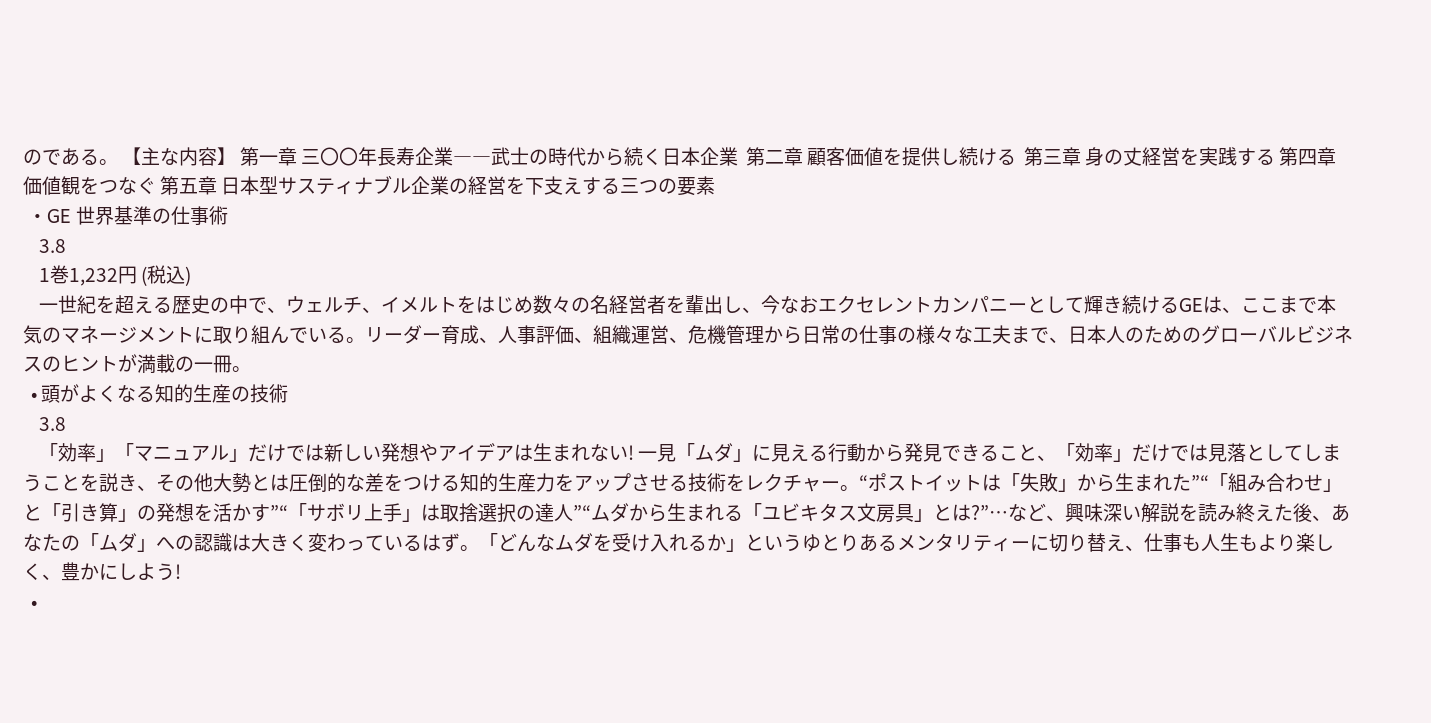のである。 【主な内容】 第一章 三〇〇年長寿企業――武士の時代から続く日本企業  第二章 顧客価値を提供し続ける  第三章 身の丈経営を実践する 第四章 価値観をつなぐ 第五章 日本型サスティナブル企業の経営を下支えする三つの要素
  • GE 世界基準の仕事術
    3.8
    1巻1,232円 (税込)
    一世紀を超える歴史の中で、ウェルチ、イメルトをはじめ数々の名経営者を輩出し、今なおエクセレントカンパニーとして輝き続けるGEは、ここまで本気のマネージメントに取り組んでいる。リーダー育成、人事評価、組織運営、危機管理から日常の仕事の様々な工夫まで、日本人のためのグローバルビジネスのヒントが満載の一冊。
  • 頭がよくなる知的生産の技術
    3.8
    「効率」「マニュアル」だけでは新しい発想やアイデアは生まれない! 一見「ムダ」に見える行動から発見できること、「効率」だけでは見落としてしまうことを説き、その他大勢とは圧倒的な差をつける知的生産力をアップさせる技術をレクチャー。“ポストイットは「失敗」から生まれた”“「組み合わせ」と「引き算」の発想を活かす”“「サボリ上手」は取捨選択の達人”“ムダから生まれる「ユビキタス文房具」とは?”…など、興味深い解説を読み終えた後、あなたの「ムダ」への認識は大きく変わっているはず。「どんなムダを受け入れるか」というゆとりあるメンタリティーに切り替え、仕事も人生もより楽しく、豊かにしよう!
  •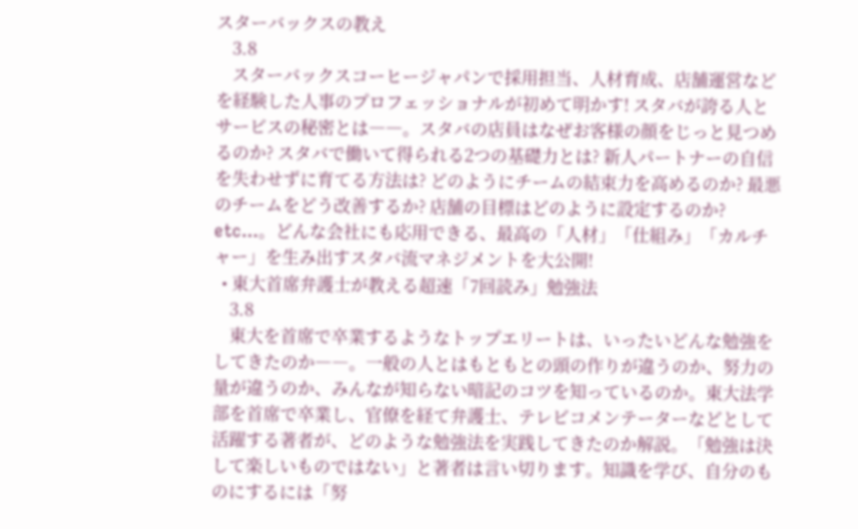スターバックスの教え
    3.8
    スターバックスコーヒージャパンで採用担当、人材育成、店舗運営などを経験した人事のプロフェッショナルが初めて明かす! スタバが誇る人とサービスの秘密とは――。スタバの店員はなぜお客様の顔をじっと見つめるのか? スタバで働いて得られる2つの基礎力とは? 新人パートナーの自信を失わせずに育てる方法は? どのようにチームの結束力を高めるのか? 最悪のチームをどう改善するか? 店舗の目標はどのように設定するのか? etc…。どんな会社にも応用できる、最高の「人材」「仕組み」「カルチャー」を生み出すスタバ流マネジメントを大公開!
  • 東大首席弁護士が教える超速「7回読み」勉強法
    3.8
    東大を首席で卒業するようなトップエリートは、いったいどんな勉強をしてきたのか――。一般の人とはもともとの頭の作りが違うのか、努力の量が違うのか、みんなが知らない暗記のコツを知っているのか。東大法学部を首席で卒業し、官僚を経て弁護士、テレビコメンテーターなどとして活躍する著者が、どのような勉強法を実践してきたのか解説。「勉強は決して楽しいものではない」と著者は言い切ります。知識を学び、自分のものにするには「努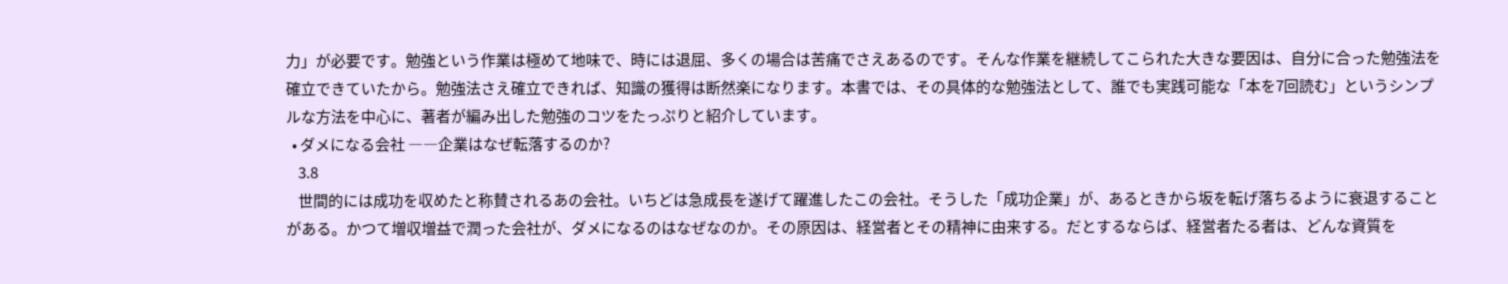力」が必要です。勉強という作業は極めて地味で、時には退屈、多くの場合は苦痛でさえあるのです。そんな作業を継続してこられた大きな要因は、自分に合った勉強法を確立できていたから。勉強法さえ確立できれば、知識の獲得は断然楽になります。本書では、その具体的な勉強法として、誰でも実践可能な「本を7回読む」というシンプルな方法を中心に、著者が編み出した勉強のコツをたっぷりと紹介しています。
  • ダメになる会社 ――企業はなぜ転落するのか?
    3.8
    世間的には成功を収めたと称賛されるあの会社。いちどは急成長を遂げて躍進したこの会社。そうした「成功企業」が、あるときから坂を転げ落ちるように衰退することがある。かつて増収増益で潤った会社が、ダメになるのはなぜなのか。その原因は、経営者とその精神に由来する。だとするならば、経営者たる者は、どんな資質を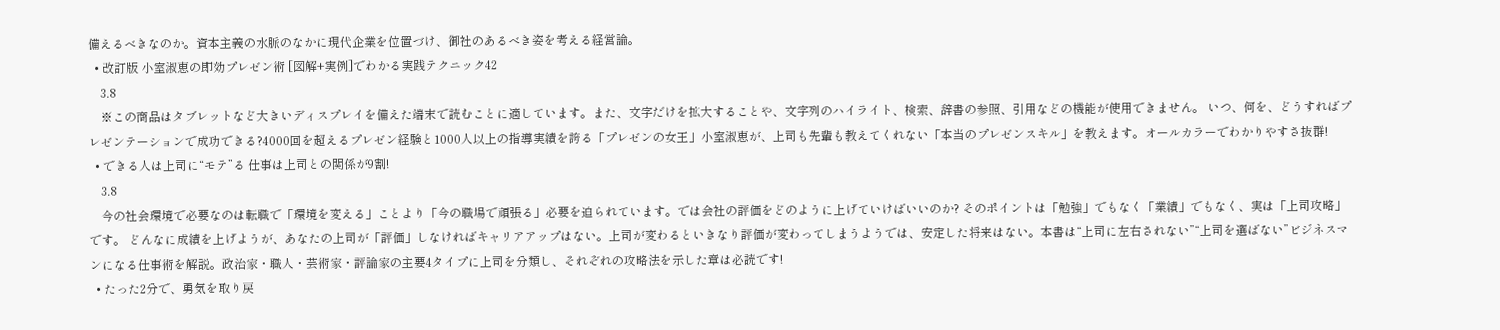備えるべきなのか。資本主義の水脈のなかに現代企業を位置づけ、御社のあるべき姿を考える経営論。
  • 改訂版 小室淑恵の即効プレゼン術 [図解+実例]でわかる実践テクニック42
    3.8
    ※この商品はタブレットなど大きいディスプレイを備えた端末で読むことに適しています。また、文字だけを拡大することや、文字列のハイライト、検索、辞書の参照、引用などの機能が使用できません。 いつ、何を、どうすればプレゼンテーションで成功できる?4000回を超えるプレゼン経験と1000人以上の指導実績を誇る「プレゼンの女王」小室淑恵が、上司も先輩も教えてくれない「本当のプレゼンスキル」を教えます。オールカラーでわかりやすさ抜群!
  • できる人は上司に“モテ”る 仕事は上司との関係が9割!
    3.8
    今の社会環境で必要なのは転職で「環境を変える」ことより「今の職場で頑張る」必要を迫られています。では会社の評価をどのように上げていけばいいのか? そのポイントは「勉強」でもなく「業績」でもなく、実は「上司攻略」です。 どんなに成績を上げようが、あなたの上司が「評価」しなければキャリアアップはない。上司が変わるといきなり評価が変わってしまうようでは、安定した将来はない。本書は“上司に左右されない”“上司を選ばない”ビジネスマンになる仕事術を解説。政治家・職人・芸術家・評論家の主要4タイプに上司を分類し、それぞれの攻略法を示した章は必読です!
  • たった2分で、勇気を取り戻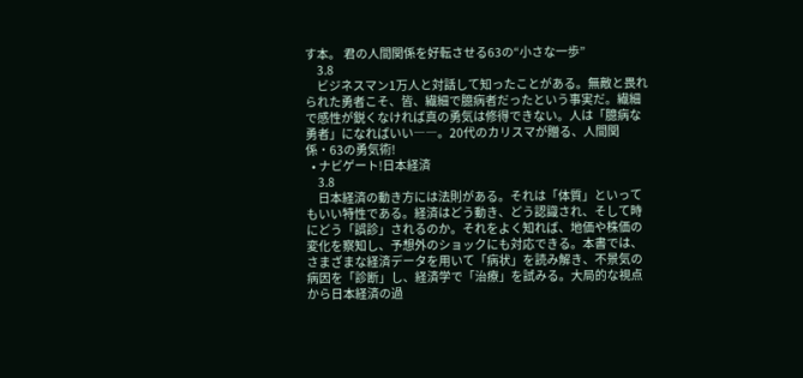す本。 君の人間関係を好転させる63の“小さな一歩”
    3.8
    ビジネスマン1万人と対話して知ったことがある。無敵と畏れられた勇者こそ、皆、繊細で臆病者だったという事実だ。繊細で感性が鋭くなければ真の勇気は修得できない。人は「臆病な勇者」になればいい――。20代のカリスマが贈る、人間関係・63の勇気術!
  • ナビゲート!日本経済
    3.8
    日本経済の動き方には法則がある。それは「体質」といってもいい特性である。経済はどう動き、どう認識され、そして時にどう「誤診」されるのか。それをよく知れば、地価や株価の変化を察知し、予想外のショックにも対応できる。本書では、さまざまな経済データを用いて「病状」を読み解き、不景気の病因を「診断」し、経済学で「治療」を試みる。大局的な視点から日本経済の過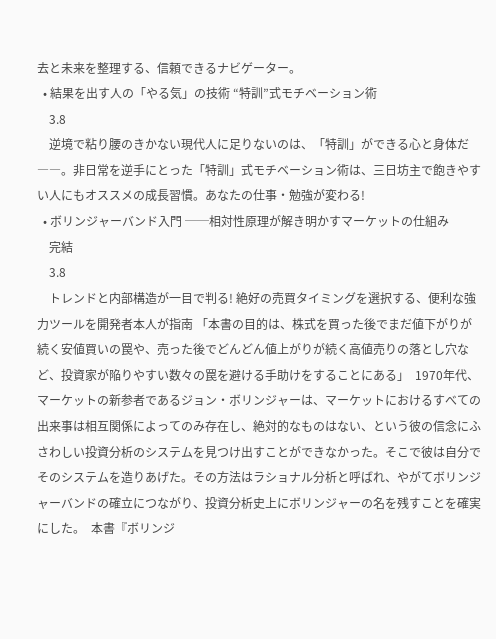去と未来を整理する、信頼できるナビゲーター。
  • 結果を出す人の「やる気」の技術 “特訓”式モチベーション術
    3.8
    逆境で粘り腰のきかない現代人に足りないのは、「特訓」ができる心と身体だ――。非日常を逆手にとった「特訓」式モチベーション術は、三日坊主で飽きやすい人にもオススメの成長習慣。あなたの仕事・勉強が変わる!
  • ボリンジャーバンド入門 ──相対性原理が解き明かすマーケットの仕組み
    完結
    3.8
    トレンドと内部構造が一目で判る! 絶好の売買タイミングを選択する、便利な強力ツールを開発者本人が指南 「本書の目的は、株式を買った後でまだ値下がりが続く安値買いの罠や、売った後でどんどん値上がりが続く高値売りの落とし穴など、投資家が陥りやすい数々の罠を避ける手助けをすることにある」  1970年代、マーケットの新参者であるジョン・ボリンジャーは、マーケットにおけるすべての出来事は相互関係によってのみ存在し、絶対的なものはない、という彼の信念にふさわしい投資分析のシステムを見つけ出すことができなかった。そこで彼は自分でそのシステムを造りあげた。その方法はラショナル分析と呼ばれ、やがてボリンジャーバンドの確立につながり、投資分析史上にボリンジャーの名を残すことを確実にした。  本書『ボリンジ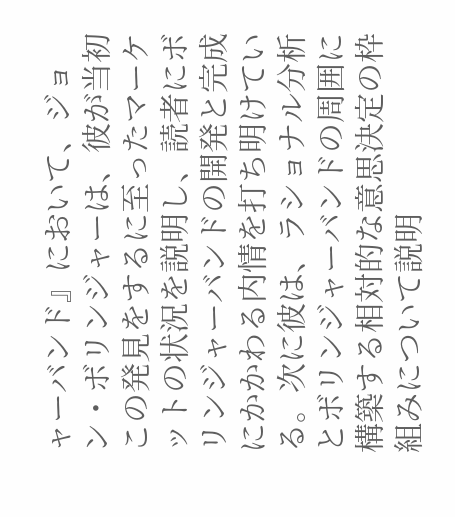ャーバンド』において、ジョン・ボリンジャーは、彼が当初この発見をするに至ったマーケットの状況を説明し、読者にボリンジャーバンドの開発と完成にかかわる内情を打ち明けている。次に彼は、ラショナル分析とボリンジャーバンドの周囲に構築する相対的な意思決定の枠組みについて説明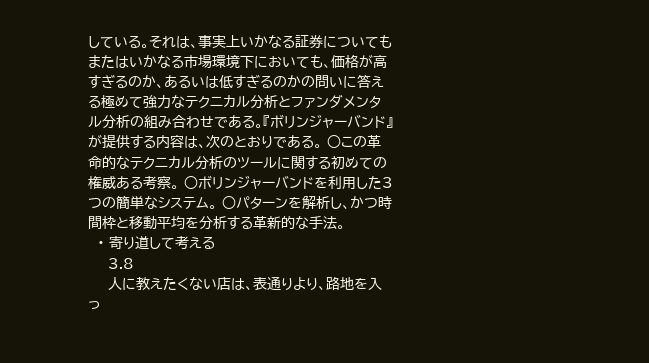している。それは、事実上いかなる証券についてもまたはいかなる市場環境下においても、価格が高すぎるのか、あるいは低すぎるのかの問いに答える極めて強力なテクニカル分析とファンダメンタル分析の組み合わせである。『ボリンジャーバンド』が提供する内容は、次のとおりである。 ○この革命的なテクニカル分析のツールに関する初めての権威ある考察。 ○ボリンジャーバンドを利用した3つの簡単なシステム。 ○パターンを解析し、かつ時間枠と移動平均を分析する革新的な手法。
  • 寄り道して考える
    3.8
    人に教えたくない店は、表通りより、路地を入っ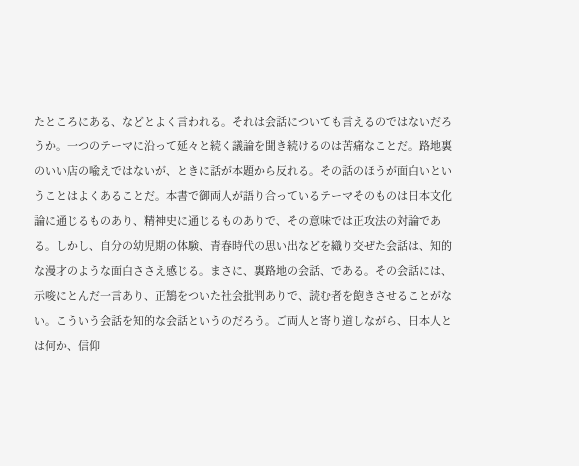たところにある、などとよく言われる。それは会話についても言えるのではないだろうか。一つのテーマに沿って延々と続く議論を聞き続けるのは苦痛なことだ。路地裏のいい店の喩えではないが、ときに話が本題から反れる。その話のほうが面白いということはよくあることだ。本書で御両人が語り合っているテーマそのものは日本文化論に通じるものあり、精神史に通じるものありで、その意味では正攻法の対論である。しかし、自分の幼児期の体験、青春時代の思い出などを織り交ぜた会話は、知的な漫才のような面白ささえ感じる。まさに、裏路地の会話、である。その会話には、示唆にとんだ一言あり、正鵠をついた社会批判ありで、読む者を飽きさせることがない。こういう会話を知的な会話というのだろう。ご両人と寄り道しながら、日本人とは何か、信仰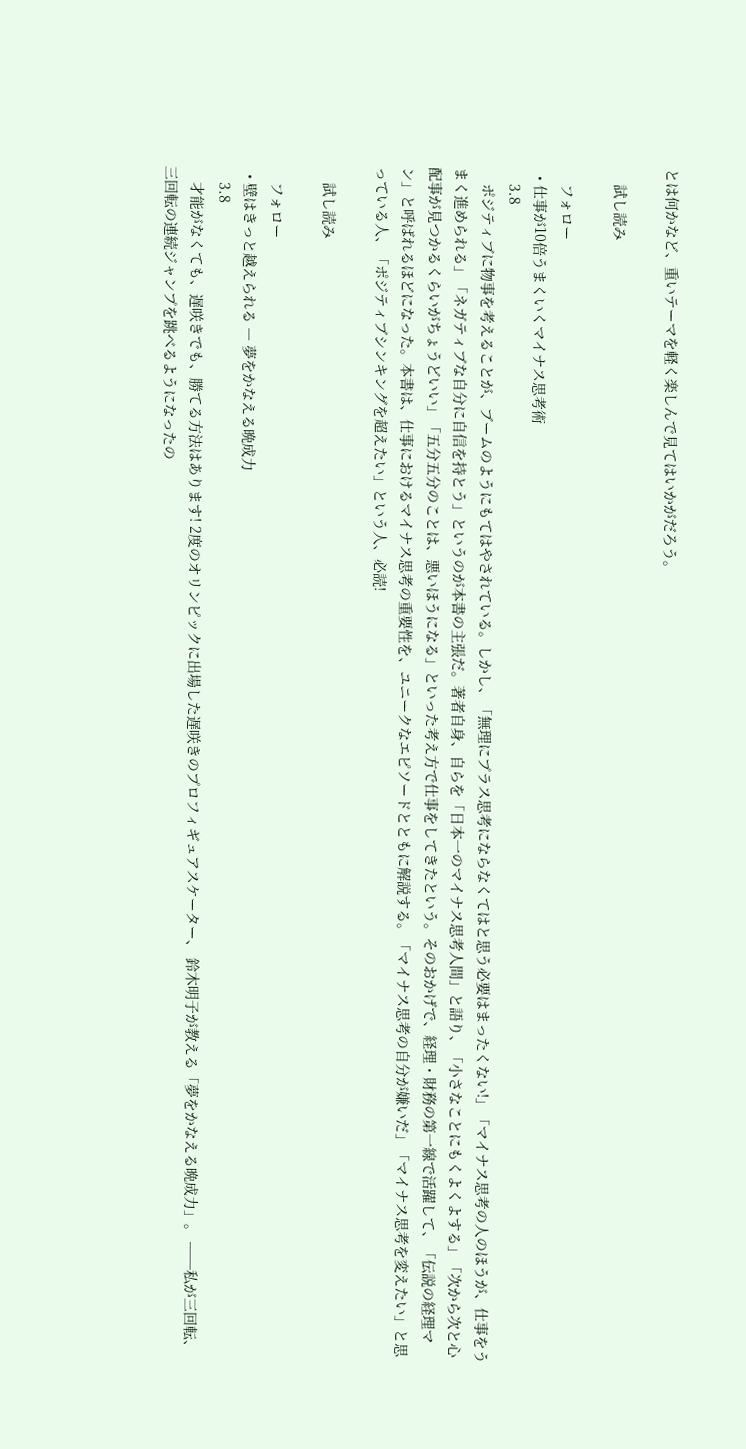とは何かなど、重いテーマを軽く楽しんで見てはいかがだろう。

    試し読み

    フォロー
  • 仕事が10倍うまくいくマイナス思考術
    3.8
    ポジティブに物事を考えることが、ブームのようにもてはやされている。しかし、「無理にプラス思考にならなくてはと思う必要はまったくない!」「マイナス思考の人のほうが、仕事をうまく進められる」「ネガティブな自分に自信を持とう」というのが本書の主張だ。著者自身、自らを「日本一のマイナス思考人間」と語り、「小さなことにもくよくよする」「次から次と心配事が見つかるくらいがちょうどいい」「五分五分のことは、悪いほうになる」といった考え方で仕事をしてきたという。そのおかげで、経理・財務の第一線で活躍して、「伝説の経理マン」と呼ばれるほどになった。本書は、仕事におけるマイナス思考の重要性を、ユニークなエピソードとともに解説する。「マイナス思考の自分が嫌いだ」「マイナス思考を変えたい」と思っている人、「ポジティブシンキングを超えたい」という人、必読!

    試し読み

    フォロー
  • 壁はきっと越えられる ― 夢をかなえる晩成力
    3.8
    才能がなくても、遅咲きでも、勝てる方法はあります! 2度のオリンピックに出場した遅咲きのプロフィギュアスケーター、 鈴木明子が教える「夢をかなえる晩成力」。 ──私が三回転、三回転の連続ジャンプを跳べるようになったの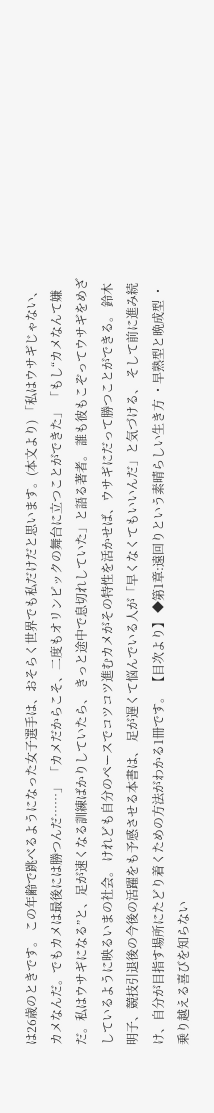は26歳のときです。 この年齢で跳べるようになった女子選手は、おそらく世界でも私だけだと思います。(本文より) 「私はウサギじゃない、カメなんだ。でもカメは最後には勝つんだ……」 「カメだからこそ、二度もオリンピックの舞台に立つことができた」 「もし“カメなんて嫌だ。私はウサギになる”と、足が速くなる訓練ばかりしていたら、 きっと途中で息切れしていた」と語る著者。 誰も彼もこぞってウサギをめざしているように映るいまの社会。 けれども自分のペースでコツコツ進むカメがその特性を活かせば、ウサギにだって勝つことができる。 鈴木明子、競技引退後の今後の活躍をも予感させる本書は、 足が遅くて悩んでいる人が「早くなくてもいいんだ」と気づける、 そして前に進み続け、自分が目指す場所にたどり着くための方法がわかる1冊です。 【目次より】 ◆第1章:遠回りという素晴らしい生き方 ・早熟型と晩成型 ・乗り越える喜びを知らない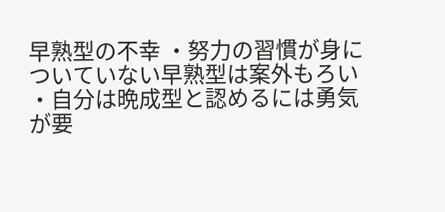早熟型の不幸 ・努力の習慣が身についていない早熟型は案外もろい ・自分は晩成型と認めるには勇気が要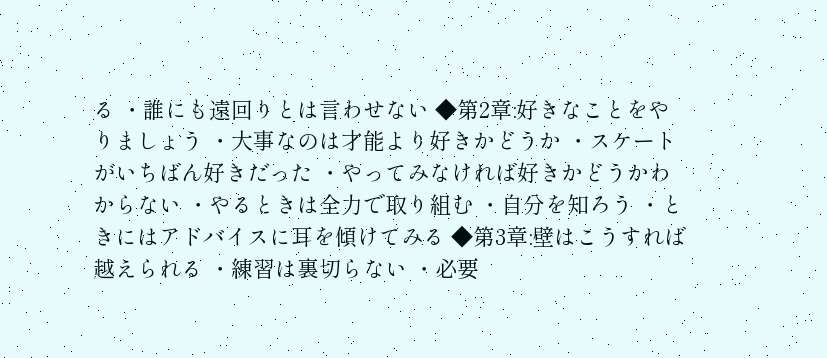る ・誰にも遠回りとは言わせない ◆第2章:好きなことをやりましょう ・大事なのは才能より好きかどうか ・スケートがいちばん好きだった ・やってみなければ好きかどうかわからない ・やるときは全力で取り組む ・自分を知ろう ・ときにはアドバイスに耳を傾けてみる ◆第3章:壁はこうすれば越えられる ・練習は裏切らない ・必要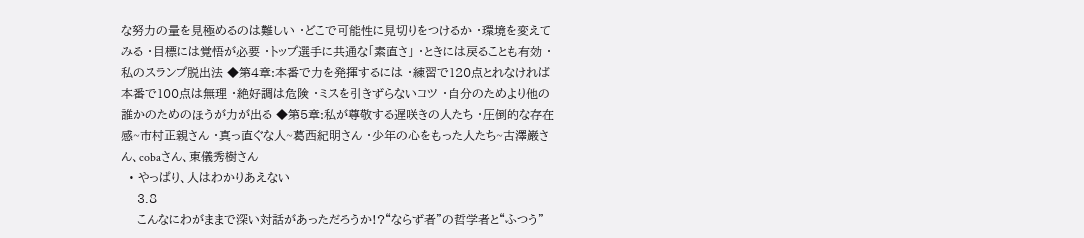な努力の量を見極めるのは難しい ・どこで可能性に見切りをつけるか ・環境を変えてみる ・目標には覚悟が必要 ・トップ選手に共通な「素直さ」 ・ときには戻ることも有効 ・私のスランプ脱出法 ◆第4章:本番で力を発揮するには ・練習で120点とれなければ本番で100点は無理 ・絶好調は危険 ・ミスを引きずらないコツ ・自分のためより他の誰かのためのほうが力が出る ◆第5章:私が尊敬する遅咲きの人たち ・圧倒的な存在感~市村正親さん ・真っ直ぐな人~葛西紀明さん ・少年の心をもった人たち~古澤巌さん、cobaさん、東儀秀樹さん
  • やっぱり、人はわかりあえない
    3.8
    こんなにわがままで深い対話があっただろうか!?“ならず者”の哲学者と“ふつう”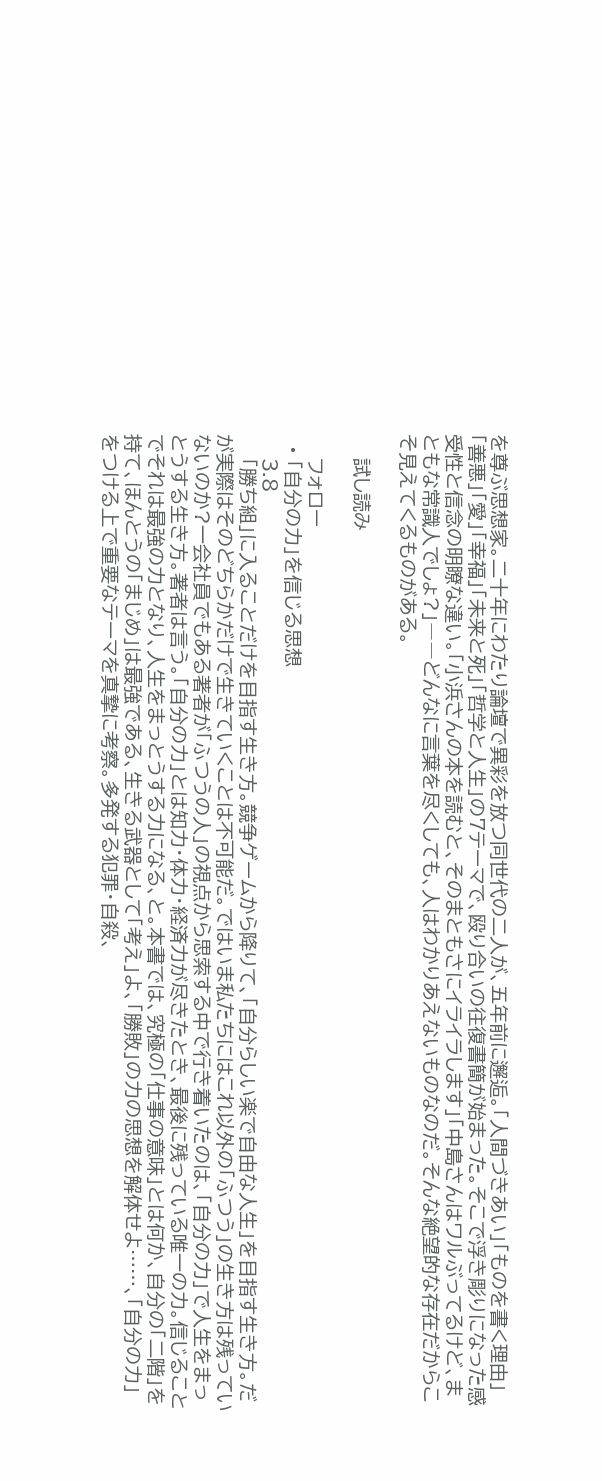を尊ぶ思想家。二十年にわたり論壇で異彩を放つ同世代の二人が、五年前に邂逅。「人間づきあい」「ものを書く理由」「善悪」「愛」「幸福」「未来と死」「哲学と人生」の7テーマで、殴り合いの往復書簡が始まった。そこで浮き彫りになった感受性と信念の明瞭な違い。「小浜さんの本を読むと、そのまともさにイライラします」「中島さんはワルぶってるけど、まともな常識人でしょ?」――どんなに言葉を尽くしても、人はわかりあえないものなのだ。そんな絶望的な存在だからこそ見えてくるものがある。

    試し読み

    フォロー
  • 「自分の力」を信じる思想
    3.8
    「勝ち組」に入ることだけを目指す生き方。競争ゲームから降りて、「自分らしい楽で自由な人生」を目指す生き方。だが実際はそのどちらかだけで生きていくことは不可能だ。ではいま私たちにはこれ以外の「ふつう」の生き方は残っていないのか?一会社員でもある著者が「ふつうの人」の視点から思索する中で行き着いたのは、「自分の力」で人生をまっとうする生き方。著者は言う。「自分の力」とは知力・体力・経済力が尽きたとき、最後に残っている唯一の力。信じることでそれは最強の力となり、人生をまっとうする力になる、と。本書では、究極の「仕事の意味」とは何か、自分の「二階」を持て、ほんとうの「まじめ」は最強である、生きる武器として「考え」よ、「勝敗」の力の思想を解体せよ……、「自分の力」をつける上で重要なテーマを真摯に考察。多発する犯罪・自殺、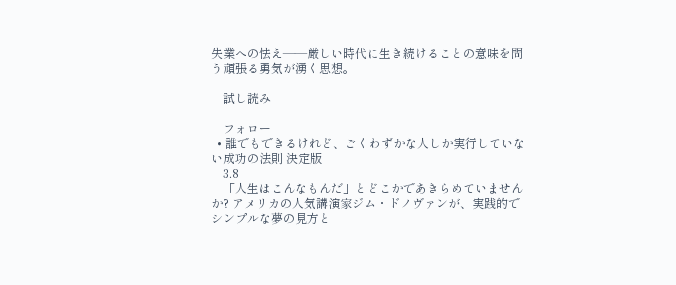失業への怯え――厳しい時代に生き続けることの意味を問う頑張る勇気が湧く思想。

    試し読み

    フォロー
  • 誰でもできるけれど、ごくわずかな人しか実行していない成功の法則 決定版
    3.8
    「人生はこんなもんだ」とどこかであきらめていませんか? アメリカの人気講演家ジム・ドノヴァンが、実践的でシンプルな夢の見方と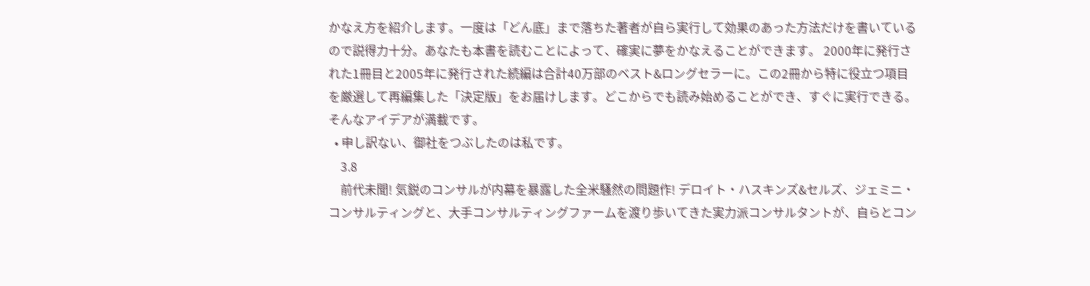かなえ方を紹介します。一度は「どん底」まで落ちた著者が自ら実行して効果のあった方法だけを書いているので説得力十分。あなたも本書を読むことによって、確実に夢をかなえることができます。 2000年に発行された1冊目と2005年に発行された続編は合計40万部のベスト&ロングセラーに。この2冊から特に役立つ項目を厳選して再編集した「決定版」をお届けします。どこからでも読み始めることができ、すぐに実行できる。そんなアイデアが満載です。
  • 申し訳ない、御社をつぶしたのは私です。
    3.8
    前代未聞! 気鋭のコンサルが内幕を暴露した全米騒然の問題作! デロイト・ハスキンズ&セルズ、ジェミニ・コンサルティングと、大手コンサルティングファームを渡り歩いてきた実力派コンサルタントが、自らとコン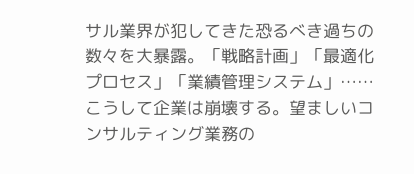サル業界が犯してきた恐るべき過ちの数々を大暴露。「戦略計画」「最適化プロセス」「業績管理システム」……こうして企業は崩壊する。望ましいコンサルティング業務の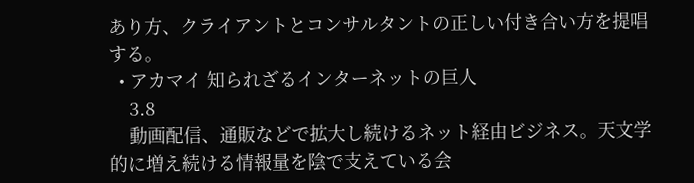あり方、クライアントとコンサルタントの正しい付き合い方を提唱する。
  • アカマイ 知られざるインターネットの巨人
    3.8
    動画配信、通販などで拡大し続けるネット経由ビジネス。天文学的に増え続ける情報量を陰で支えている会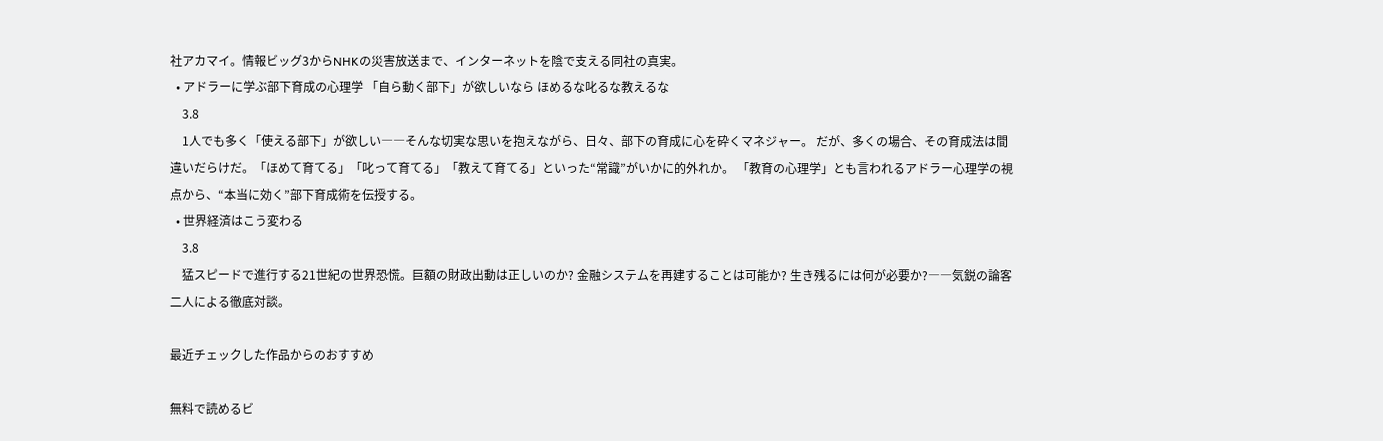社アカマイ。情報ビッグ3からNHKの災害放送まで、インターネットを陰で支える同社の真実。
  • アドラーに学ぶ部下育成の心理学 「自ら動く部下」が欲しいなら ほめるな叱るな教えるな
    3.8
    1人でも多く「使える部下」が欲しい――そんな切実な思いを抱えながら、日々、部下の育成に心を砕くマネジャー。 だが、多くの場合、その育成法は間違いだらけだ。「ほめて育てる」「叱って育てる」「教えて育てる」といった“常識”がいかに的外れか。 「教育の心理学」とも言われるアドラー心理学の視点から、“本当に効く”部下育成術を伝授する。
  • 世界経済はこう変わる
    3.8
    猛スピードで進行する21世紀の世界恐慌。巨額の財政出動は正しいのか? 金融システムを再建することは可能か? 生き残るには何が必要か?――気鋭の論客二人による徹底対談。

最近チェックした作品からのおすすめ

無料で読めるビ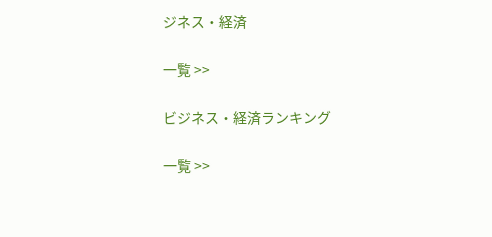ジネス・経済

一覧 >>

ビジネス・経済ランキング

一覧 >>